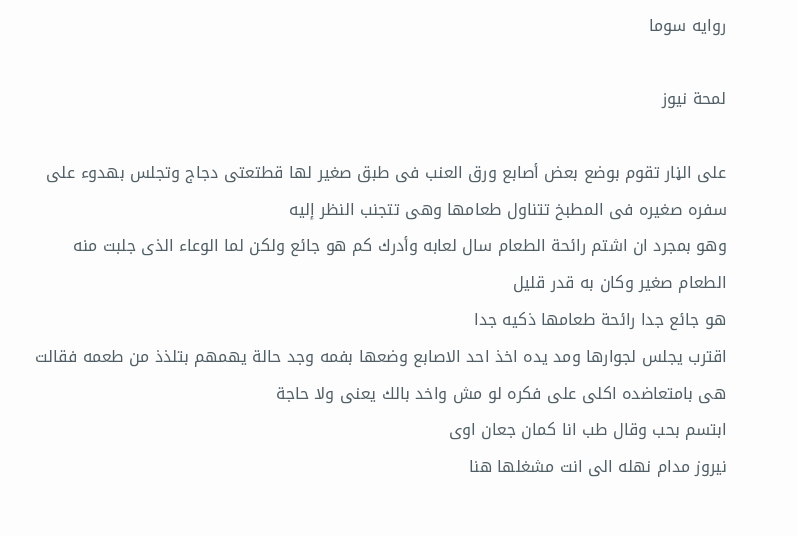روايه سوما

لمحة نيوز

على الڼار تقوم بوضع بعض أصابع ورق العنب فى طبق صغير لها قطتعتى دجاج وتجلس بهدوء على سفره صغيره فى المطبخ تتناول طعامها وهى تتجنب النظر إليه
وهو بمجرد ان اشتم رائحة الطعام سال لعابه وأدرك كم هو جائع ولكن لما الوعاء الذى جلبت منه الطعام صغير وكان به قدر قليل
هو جائع جدا رائحة طعامها ذكيه جدا
اقترب يجلس لجوارها ومد يده اخذ احد الاصابع وضعها بفمه وجد حالة يهمهم بتلذذ من طعمه فقالت هى بامتعاضده اكلى على فكره لو مش واخد بالك يعنى ولا حاجة
ابتسم بحب وقال طب انا كمان جعان اوى
نيروز مدام نهله الى انت مشغلها هنا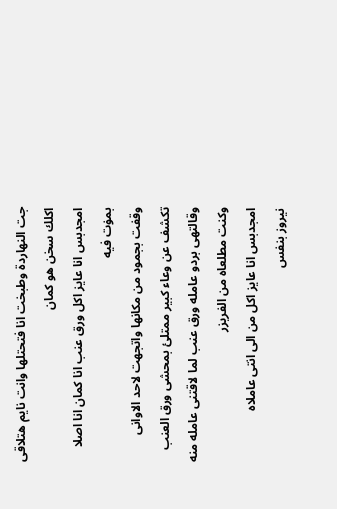جت النهاردة وطبخت انا فتحتلها وانت نايم هتلاقى اكلك سخن هو كمان
امجدبس انا عايز اكل ورق عنب انا كمان انا اصلا بمۏت فيه
وقفت بجمود من مكانها واتجهت لاحد الاوانى تكشف عن وعاء كبير ممتلئ بمحشى ورق العنب وقالتهى بردو عامله ورق عنب لما لاقتنى عامله منه وكنت مطلعاه من الفريزر
امجدبس انا عايز اكل من الى انتى عاملاه
نيروز بنفس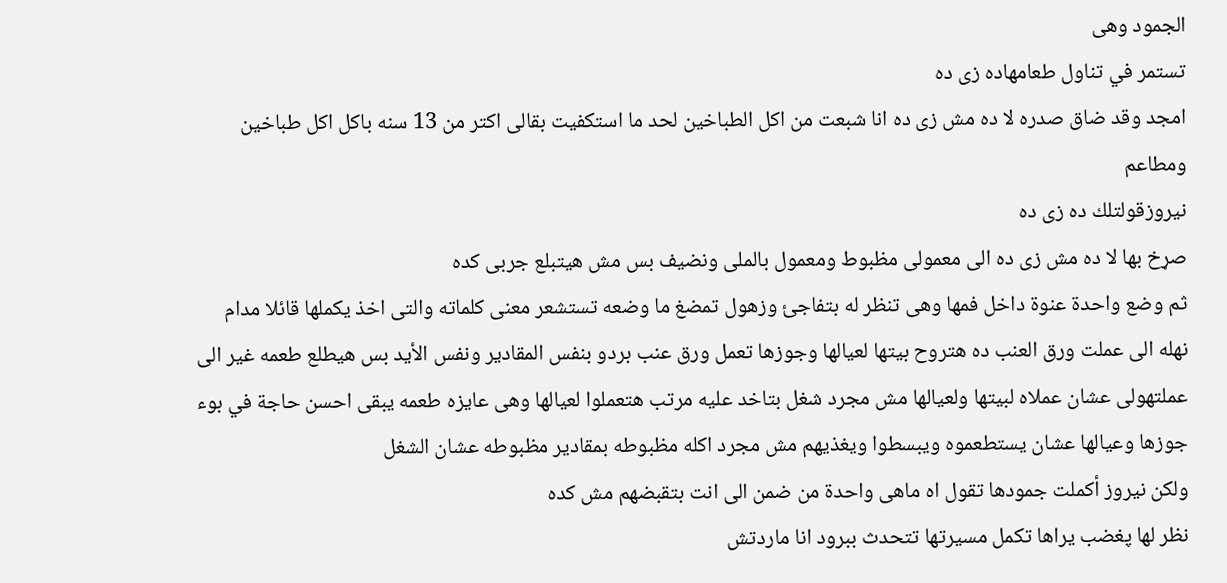الجمود وهى
تستمر في تناول طعامهاده زى ده
امجد وقد ضاق صدره لا ده مش زى ده انا شبعت من اكل الطباخين لحد ما استكفيت بقالى اكتر من 13 سنه باكل اكل طباخين ومطاعم
نيروزقولتلك ده زى ده
صړخ بها لا ده مش زى ده الى معمولى مظبوط ومعمول بالملى ونضيف بس مش هيتبلع جربى كده
ثم وضع واحدة عنوة داخل فمها وهى تنظر له بتفاجئ وزهول تمضغ ما وضعه تستشعر معنى كلماته والتى اخذ يكملها قائلا مدام نهله الى عملت ورق العنب ده هتروح بيتها لعيالها وجوزها تعمل ورق عنب بردو بنفس المقادير ونفس الأيد بس هيطلع طعمه غير الى عملتهولى عشان عملاه لبيتها ولعيالها مش مجرد شغل بتاخد عليه مرتب هتعملوا لعيالها وهى عايزه طعمه يبقى احسن حاجة في بوء جوزها وعيالها عشان يستطعموه ويبسطوا ويغذيهم مش مجرد اكله مظبوطه بمقادير مظبوطه عشان الشغل
ولكن نيروز أكملت جمودها تقول اه ماهى واحدة من ضمن الى انت بتقبضهم مش كده
نظر لها پغضب يراها تكمل مسيرتها تتحدث ببرود انا ماردتش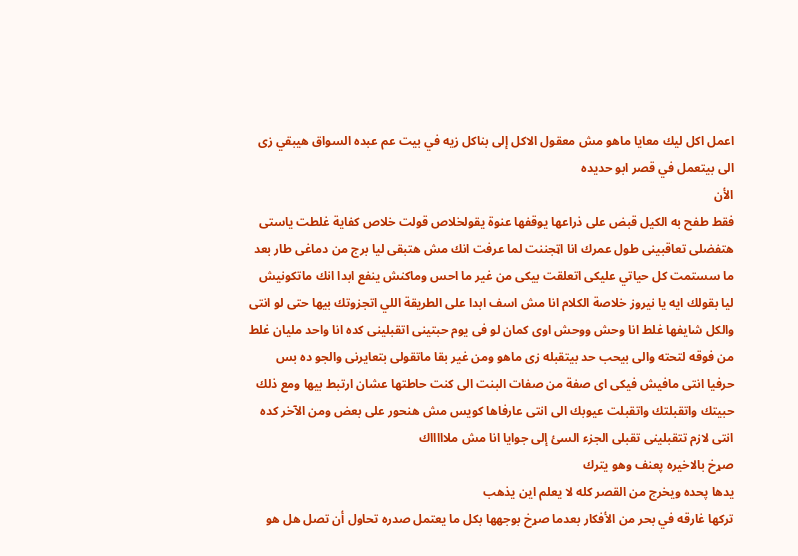اعمل اكل ليك معايا ماهو مش معقول الاكل إلى بناكل زيه في بيت عم عبده السواق هيبقي زى الى بيتعمل في قصر ابو حديده
الأن
فقط طفح به الكيل قبض على ذراعها يوقفها عنوة يقولخلاص قولت خلاص كفاية غلطت ياستى هتفضلى تعاقبينى طول عمرك انا اټجننت لما عرفت انك مش هتبقى ليا برج من دماغى طار بعد ما سستمت كل حياتي عليكى اتعلقت بيكى من غير ما احس وماكنش ينفع ابدا انك ماتكونيش ليا بقولك ايه يا نيروز خلاصة الكلام انا مش اسف ابدا على الطريقة اللي اتجزوتك بيها حتى لو انتى والكل شايفها غلط انا وحش ووحش اوى كمان لو فى يوم حبتينى اتقبلينى كده انا واحد مليان غلط من فوقه لتحته والى بيحب حد بيتقبله زى ماهو ومن غير بقا ماتقولى بتعايرنى والجو ده بس حرفيا انتى مافيش فيكى اى صفة من صفات البنت الى كنت حاطتها عشان ارتبط بيها ومع ذلك حبيتك واتقبلتك واتقبلت عيوبك الى انتى عارفاها كويس مش هنحور على بعض ومن الآخر كده انتى لازم تتقبلينى تقبلى الجزء السئ إلى جوايا انا مش ملاااااك
صړخ بالاخيره پعنف وهو يترك
يدها پحده ويخرج من القصر كله لا يعلم اين يذهب
تركها غارقه في بحر من الأفكار بعدما صړخ بوجهها بكل ما يعتمل صدره تحاول أن تصل هل هو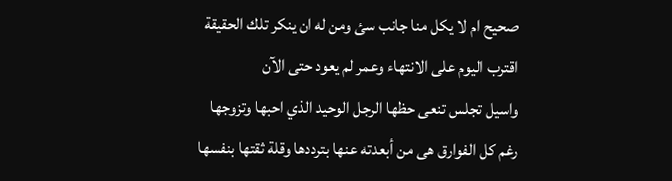صحيح ام لا يكل منا جانب سئ ومن له ان ينكر تلك الحقيقة
اقترب اليوم على الانتهاء وعمر لم يعود حتى الآن
واسيل تجلس تنعى حظها الرجل الوحيد الذي احبها وتزوجها رغم كل الفوارق هى من أبعدته عنها بترددها وقلة ثقتها بنفسها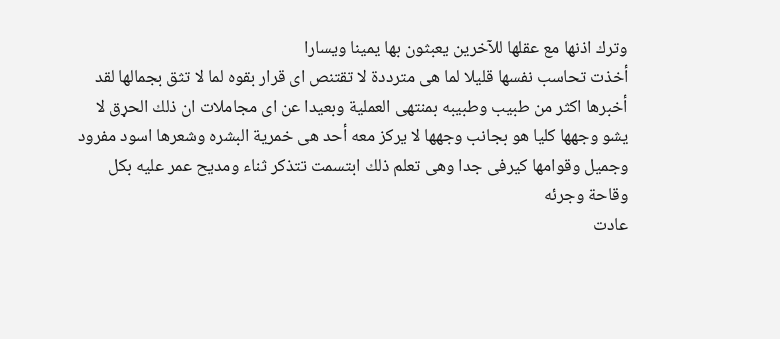وترك اذنها مع عقلها للآخرين يعبثون بها يمينا ويسارا
أخذت تحاسب نفسها قليلا لما هى مترددة لا تقتنص اى قرار بقوه لما لا تثق بجمالها لقد أخبرها اكثر من طبيب وطبيبه بمنتهى العملية وبعيدا عن اى مجاملات ان ذلك الحړق لا يشو وجهها كليا هو بجانب وجهها لا يركز معه أحد هى خمرية البشره وشعرها اسود مفرود وجميل وقوامها كيرفى جدا وهى تعلم ذلك ابتسمت تتذكر ثناء ومديح عمر عليه بكل وقاحة وجرئه
عادت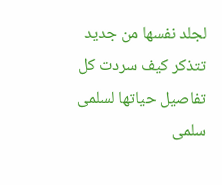لجلد نفسها من جديد تتذكر كيف سردت كل تفاصيل حياتها لسلمى سلمى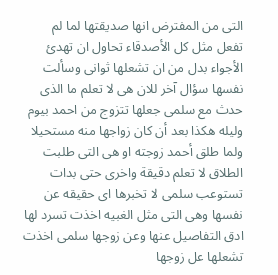التى من المفترض انها صديقتها لما لم
تفعل مثل كل الأصدقاء تحاول ان تهدئ الأجواء بدل من ان تشعلها ثوانى وسألت نفسها سؤال آخر للان هى لا تعلم ما الذى حدث مع سلمى جعلها تتزوج من احمد بيوم وليله هكذا بعد أن كان زواجها منه مستحيلا ولما طلق أحمد زوجته او هى التى طلبت الطلاق لا تعلم دقيقة واخرى حتى بدات تستوعب سلمى لا تخبرها اى حقيقه عن نفسها وهى التى مثل الغبيه اخذت تسرد لها ادق التفاصيل عنها وعن زوجها سلمى اخذت تشعلها عل زوجها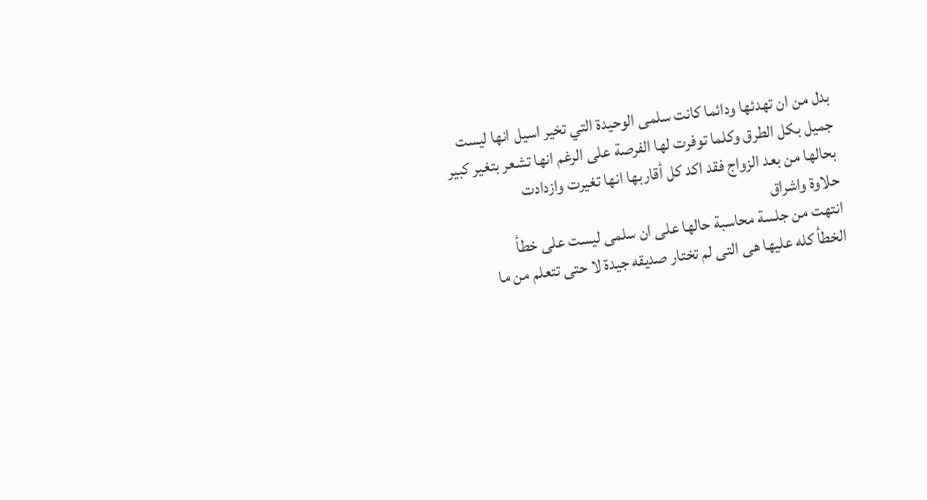بدل من ان تهدئها ودائما كانت سلمى الوحيدة التي تخير اسيل انها ليست جميل بكل الطرق وكلما توفرت لها الفرصة على الرغم انها تشعر بتغير كبير بحالها من بعد الزواج فقد اكد كل أقاربها انها تغيرت وازدادت
حلاوة واشراق
انتهت من جلسة محاسبة حالها على ان سلمى ليست على خطأ
الخطأ كله عليها هى التى لم تختار صديقه جيدة لا حتى تتعلم من ما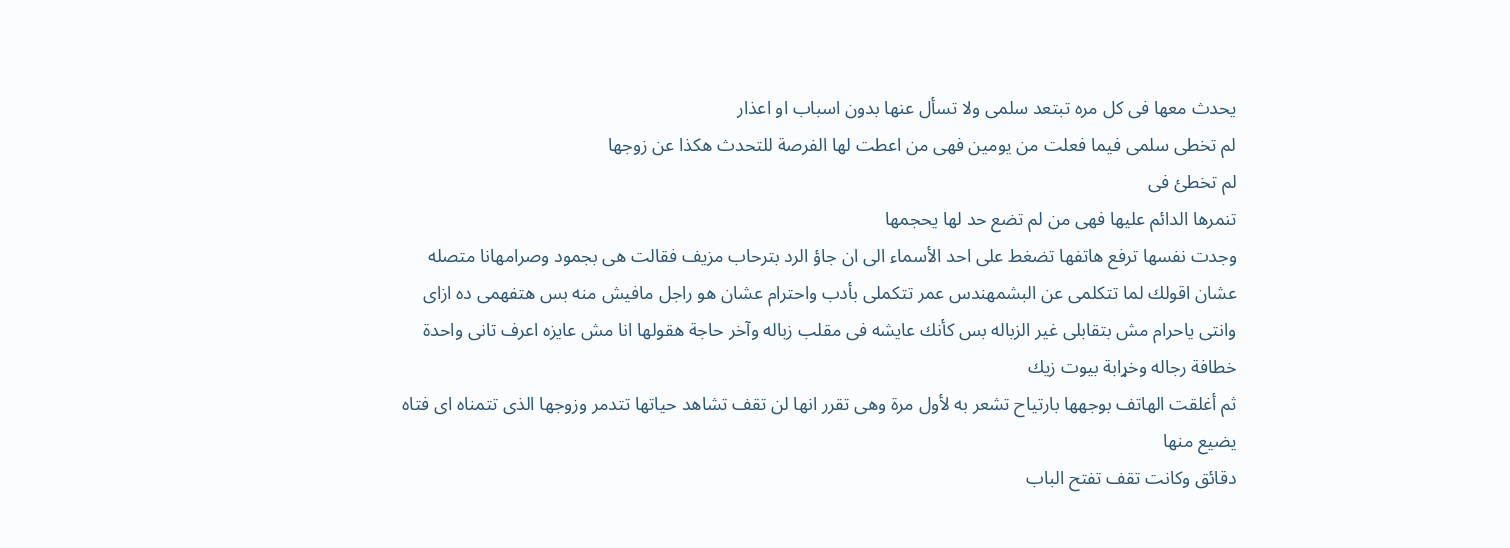يحدث معها فى كل مره تبتعد سلمى ولا تسأل عنها بدون اسباب او اعذار
لم تخطى سلمى فيما فعلت من يومين فهى من اعطت لها الفرصة للتحدث هكذا عن زوجها
لم تخطئ فى
تنمرها الدائم عليها فهى من لم تضع حد لها يحجمها
وجدت نفسها ترفع هاتفها تضغط على احد الأسماء الى ان جاؤ الرد بترحاب مزيف فقالت هى بجمود وصرامهانا متصله عشان اقولك لما تتكلمى عن البشمهندس عمر تتكملى بأدب واحترام عشان هو راجل مافيش منه بس هتفهمى ده ازاى وانتى ياحرام مش بتقابلى غير الزباله بس كأنك عايشه فى مقلب زباله وآخر حاجة هقولها انا مش عايزه اعرف تانى واحدة خطافة رجاله وخړابة بيوت زيك
ثم أغلقت الهاتف بوجهها بارتياح تشعر به لأول مرة وهى تقرر انها لن تقف تشاهد حياتها تتدمر وزوجها الذى تتمناه اى فتاه يضيع منها
دقائق وكانت تقف تفتح الباب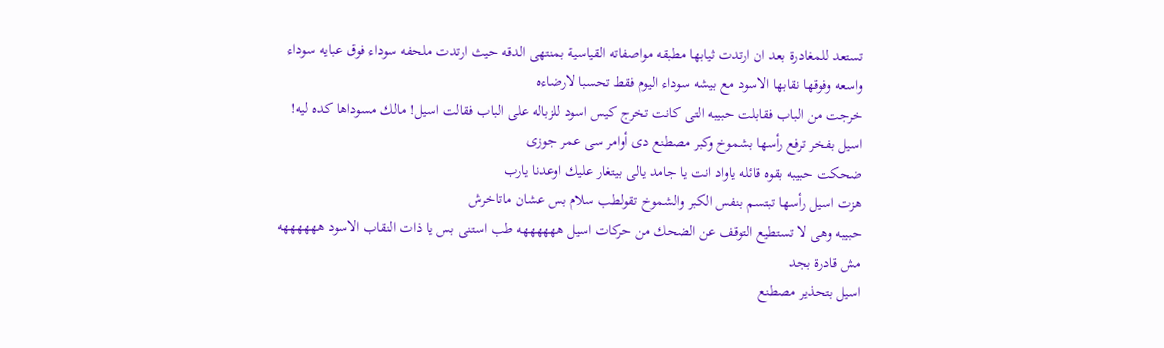تستعد للمغادرة بعد ان ارتدت ثيابها مطبقه مواصفاته القياسية بمنتهى الدقه حيث ارتدت ملحفه سوداء فوق عبايه سوداء واسعه وفوقها نقابها الاسود مع بيشه سوداء اليوم فقط تحسبا لارضاءه
خرجت من الباب فقابلت حبيبه التى كانت تخرج كيس اسود للزباله على الباب فقالت اسيل! مالك مسوداها كده ليه!
اسيل بفخر ترفع رأسها بشموخ وكبر مصطنع دى أوامر سى عمر جوزى
ضحكت حبيبه بقوه قائله ياواد انت يا جامد يالى بيتغار عليك اوعدنا يارب
هزت اسيل رأسها تبتسم بنفس الكبر والشموخ تقولطب سلام بس عشان ماتاخرش
حبيبه وهى لا تستطيع التوقف عن الضحك من حركات اسيل ههههههه طب استنى بس يا ذات النقاب الاسود ههههههه مش قادرة بجد
اسيل بتحذير مصطنع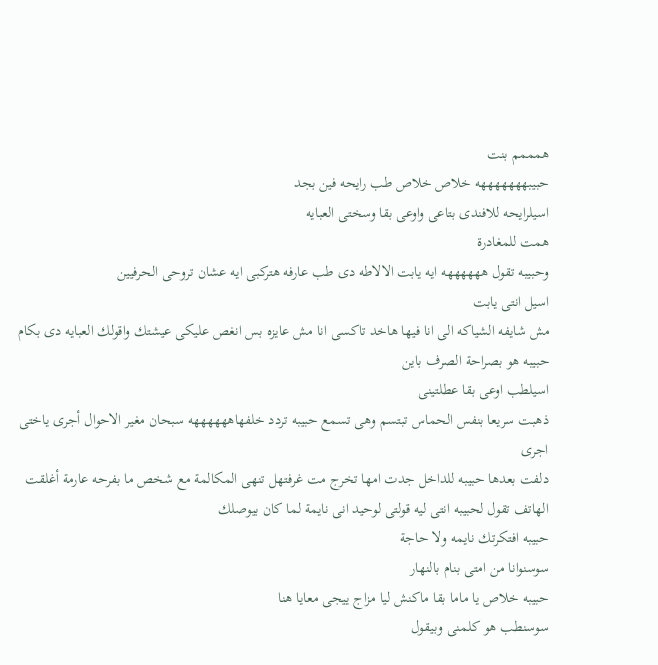همممم بنت
حبيبهههههههه خلاص خلاص طب رايحه فين بجد
اسيلرايحه للافندى بتاعى واوعى بقا وسختى العبايه
همت للمغادرة
وحبيبه تقول ههههههه ايه يابت الالاطه دى طب عارفه هتركبى ايه عشان تروحى الحرفيين
اسيل انتى يابت
مش شايفه الشياكه الى انا فيها هاخد تاكسى انا مش عايزه بس انغص عليكى عيشتك واقولك العبايه دى بكام
حبيبه هو بصراحة الصرف باين
اسيلطب اوعى بقا عطلتينى
ذهبت سريعا بنفس الحماس تبتسم وهى تسمع حبيبه تردد خلفهاههههههه سبحان مغير الاحوال أجرى ياختى اجرى
دلفت بعدها حبيبه للداخل جدت امها تخرج مت غرفتهل تنهى المكالمة مع شخص ما بفرحه عارمة أغلقت الهاتف تقول لحبيبه انتى ليه قولتى لوحيد انى نايمة لما كان بيوصلك
حبيبه افتكرتك نايمه ولا حاجة
سوسنوانا من امتى بنام بالنهار
حبيبه خلاص يا ماما بقا ماكنش ليا مزاج ييجى معايا هنا
سوسنطب هو كلمنى وبيقول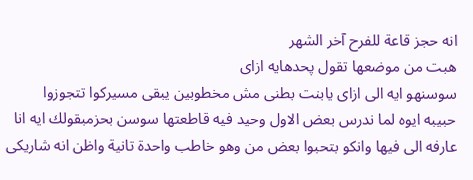انه حجز قاعة للفرح آخر الشهر
هبت من موضعها تقول پحدهايه ازاى
سوسنهو ايه الى ازاى يابنت بطنى مش مخطوبين يبقى مسيركوا تتجوزوا
حبيبه ايوه لما ندرس بعض الاول وحيد فيه قاطعتها سوسن بحزمبقولك ايه انا عارفه الى فيها وانكو بتحبوا بعض من وهو خاطب واحدة تانية واظن انه شاريكى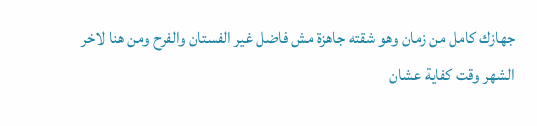جهازك كامل من زمان وهو شقته جاهزة مش فاضل غير الفستان والفرح ومن هنا لاخر الشهر وقت كفاية عشان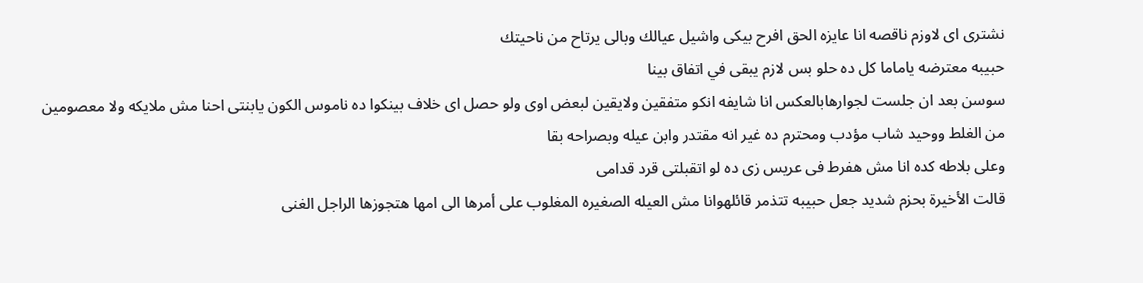نشترى اى لاوزم ناقصه انا عايزه الحق افرح بيكى واشيل عيالك وبالى يرتاح من ناحيتك
حبيبه معترضه ياماما كل ده حلو بس لازم يبقى في اتفاق بينا
سوسن بعد ان جلست لجوارهابالعكس انا شايفه انكو متفقين ولايقين لبعض اوى ولو حصل اى خلاف بينكوا ده ناموس الكون يابنتى احنا مش ملايكه ولا معصومين من الغلط ووحيد شاب مؤدب ومحترم ده غير انه مقتدر وابن عيله وبصراحه بقا
وعلى بلاطه كده انا مش هفرط فى عريس زى ده لو اتقبلتى قرد قدامى
قالت الأخيرة بحزم شديد جعل حبيبه تتذمر قائلهوانا مش العيله الصغيره المغلوب على أمرها الى امها هتجوزها الراجل الغنى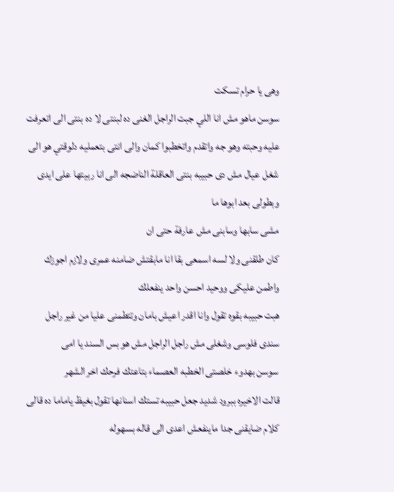وهى يا حرام تسكت
سوسن ماهو مش انا اللي جبت الراجل الغنى ده لبنتى لا ده بنتى الى اتعرفت عليه وحبته وهو جه واتقدم واتخطبوا كمان والى انتى بتعمليه دلوقتي هو الى شغل عيال مش دى حبيبه بنتى العاقلة الناضجه الى انا ربيتها على ايدى وبطولى بعد ابوها ما
مشى سابها وسابنى مش عارفة حتى ان
كان طلقنى ولا لسه اسمعى بقا انا مابقتش ضامنه عمرى ولازم اجوزك واطمن عليكى ووحيد احسن واحد ينفعلك
هبت حبيبه بقوه تقول وانا اقدر اعيش بامان وتتطمنى عليا من غير راجل سندى فلوسى وشغلى مش راجل الراجل مش هو بس السند يا امى
سوسن بهدوء خلصتى الخطبه العصماء بتاعتك فرحك اخر الشهر
قالت الاخيره ببرود شديد جعل حبيبه تستك اسنانها تقول بغيظ ياماما ده قالى كلام ضايقنى جدا ماينفعش اعدى الى قاله بسهوله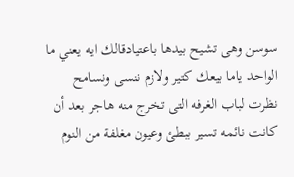سوسن وهى تشيح بيدها باعتيادقالك ايه يعني ما الواحد ياما بيعك كتير ولازم ننسى ونسامح
نظرت لباب الغرفه التى تخرج منه هاجر بعد أن كانت نائمه تسير ببطئ وعيون مغلفة من النوم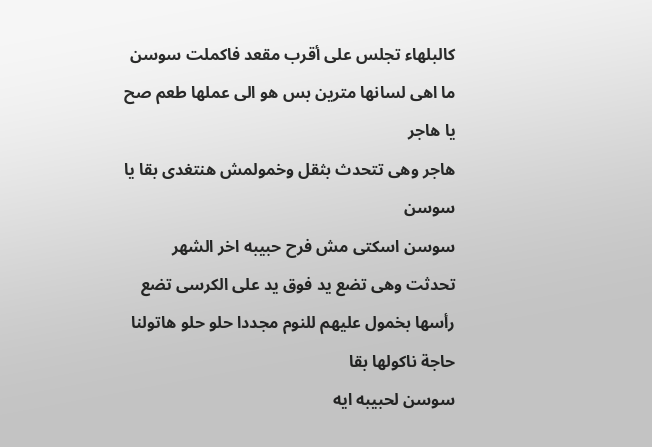كالبلهاء تجلس على أقرب مقعد فاكملت سوسن ما اهى لسانها مترين بس هو الى عملها طعم صح يا هاجر
هاجر وهى تتحدث بثقل وخمولمش هنتغدى بقا يا سوسن
سوسن اسكتى مش فرح حبيبه اخر الشهر
تحدثت وهى تضع يد فوق يد على الكرسى تضع رأسها بخمول عليهم للنوم مجددا حلو حلو هاتولنا حاجة ناكولها بقا
سوسن لحبيبه ايه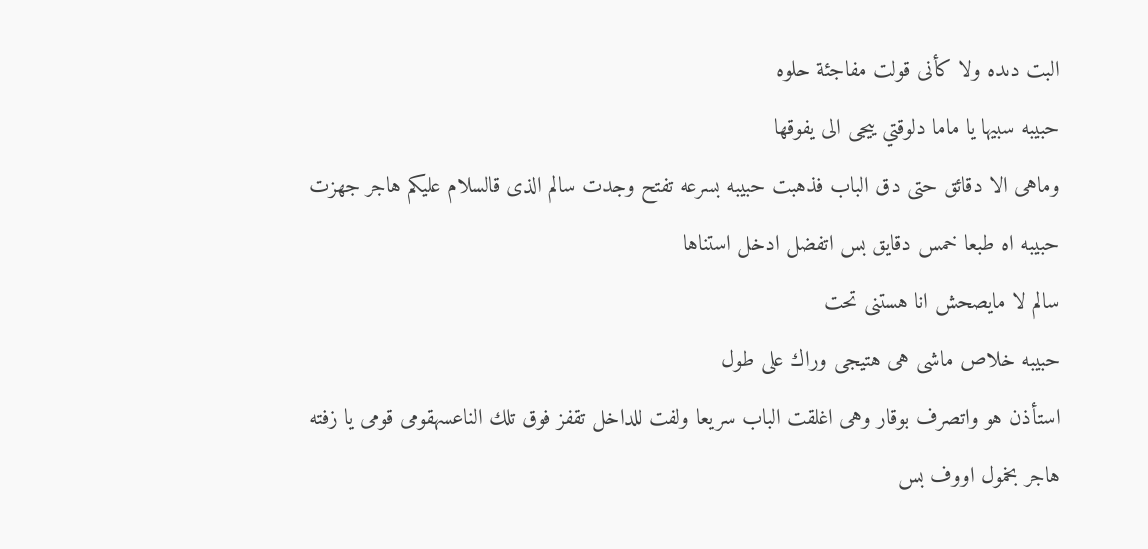البت دىده ولا كأنى قولت مفاجئة حلوه
حبيبه سبيها يا ماما دلوقتي ييجى الى يفوقها
وماهى الا دقائق حتى دق الباب فذهبت حبيبه بسرعه تفتح وجدت سالم الذى قالسلام عليكم هاجر جهزت
حبيبه اه طبعا خمس دقايق بس اتفضل ادخل استناها
سالم لا مايصحش انا هستنى تحت
حبيبه خلاص ماشى هى هتيجى وراك على طول
استأذن هو واتصرف بوقار وهى اغلقت الباب سريعا ولفت للداخل تقفز فوق تلك الناعسهقومى قومى يا زفته
هاجر بخمول اووف بس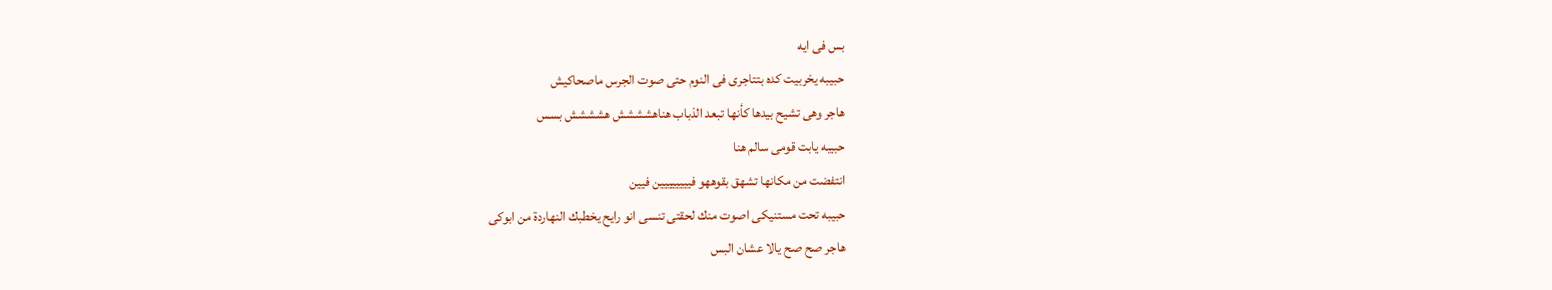بس فى ايه
حبيبه يخربيت كده بتتاجرى فى النوم حتى صوت الجرس ماصحاكيش
هاجر وهى تشيح بيدها كأنها تبعد الذباب هناهشششش هشششش بسس
حبيبه يابت قومى سالم هنا
انتفضت من مكانها تشهق بقوههو فيييييييين فيين
حبيبه تحت مستنيكى اصوت منك لحقتى تنسى انو رايح يخطبك النهاردة من ابوكى
هاجر صح صح يالا عشان البس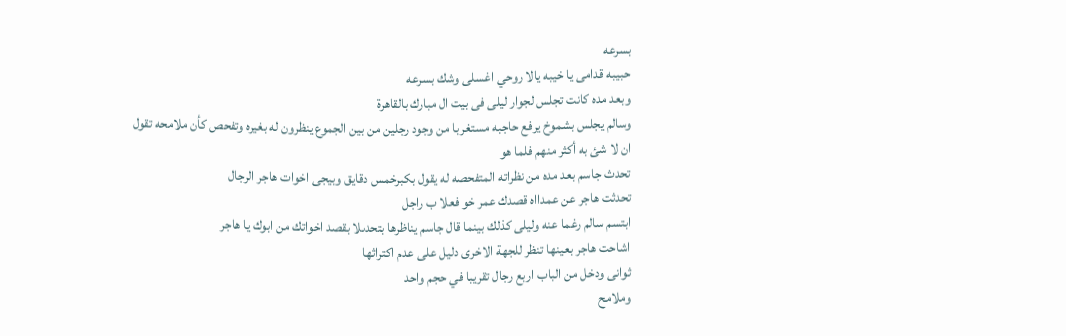بسرعه
حبيبه قدامى يا خيبه يالا روحي اغسلى وشك بسرعه
وبعد مده كانت تجلس لجوار ليلى فى بيت ال مبارك بالقاهرة
وسالم يجلس بشموخ يرفع حاجبه مستغربا من وجود رجلين من بين الجموع ينظرون له بغيره وتفحص كأن ملامحه تقول ان لا شئ به أكثر منهم فلما هو
تحدث جاسم بعد مده من نظراته المتفحصه له يقول بكبرخمس دقايق وبيجى اخوات هاجر الرجال
تحدثت هاجر عن عمدااه قصدك عمر خو فعلا ب راجل
ابتسم سالم رغما عنه وليلى كذلك بينما قال جاسم يناظرها بتحدىلا بقصد اخواتك من ابوك يا هاجر
اشاحت هاجر بعينها تنظر للجهة الاخرى دليل على عدم اكتراثها
ثوانى ودخل من الباب اربع رجال تقريبا في حجم واحد
وملامح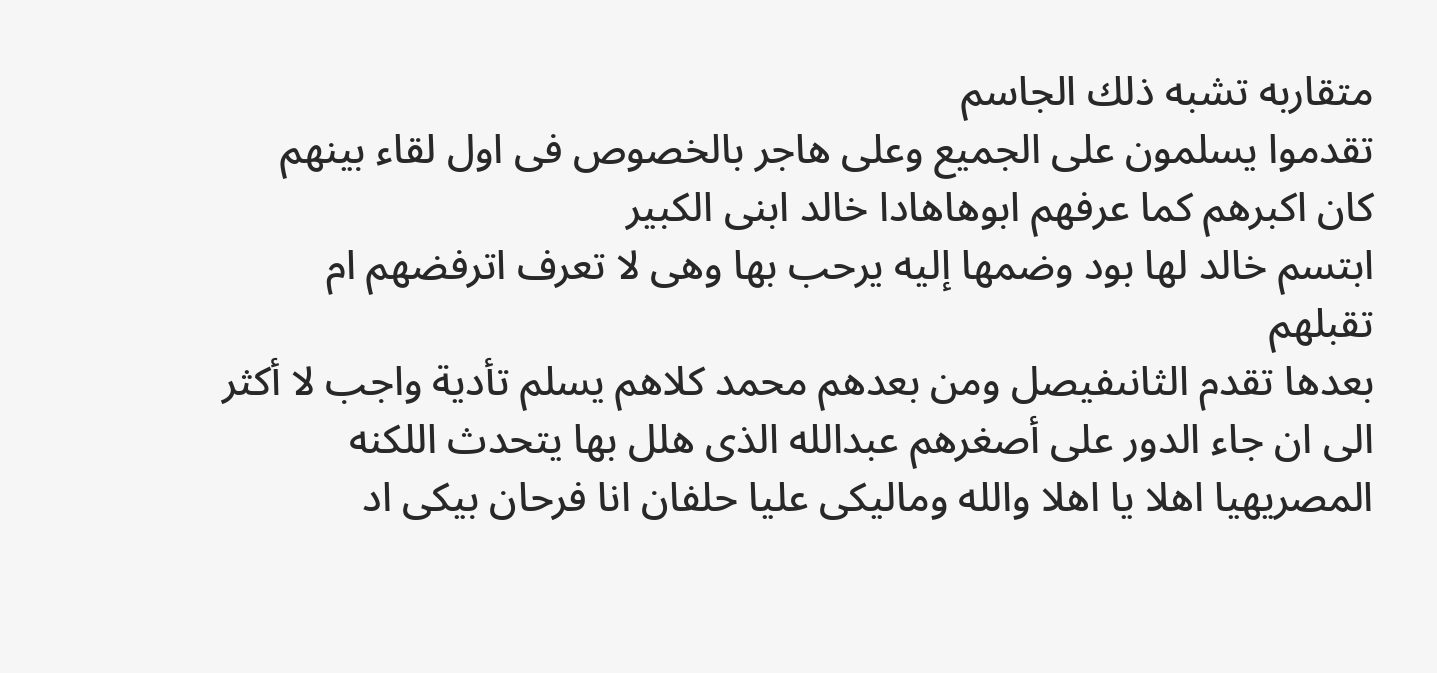متقاربه تشبه ذلك الجاسم
تقدموا يسلمون على الجميع وعلى هاجر بالخصوص فى اول لقاء بينهم
كان اكبرهم كما عرفهم ابوهاهادا خالد ابنى الكبير
ابتسم خالد لها بود وضمھا إليه يرحب بها وهى لا تعرف اترفضهم ام تقبلهم
بعدها تقدم الثانىفيصل ومن بعدهم محمد كلاهم يسلم تأدية واجب لا أكثر الى ان جاء الدور على أصغرهم عبدالله الذى هلل بها يتحدث اللكنه المصريهيا اهلا يا اهلا والله وماليكى عليا حلفان انا فرحان بيكى اد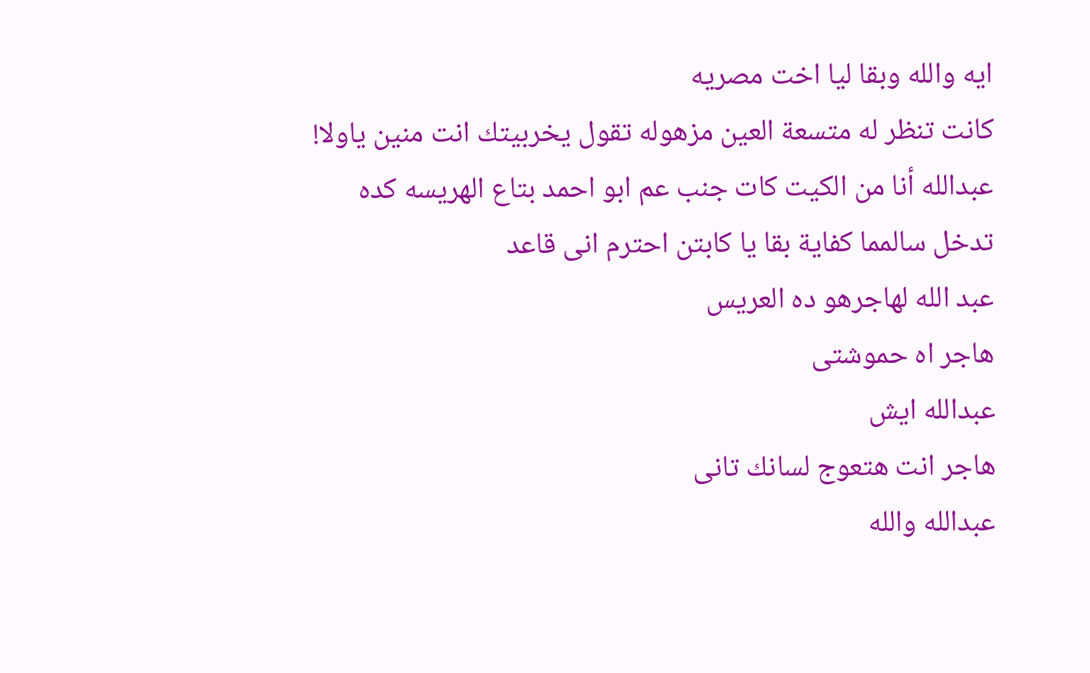ايه والله وبقا ليا اخت مصريه
كانت تنظر له متسعة العين مزهوله تقول يخربيتك انت منين ياولا!
عبدالله أنا من الكيت كات جنب عم ابو احمد بتاع الهريسه كده
تدخل سالمما كفاية بقا يا كابتن احترم انى قاعد
عبد الله لهاجرهو ده العريس
هاجر اه حموشتى
عبدالله ايش
هاجر انت هتعوج لسانك تانى
عبدالله والله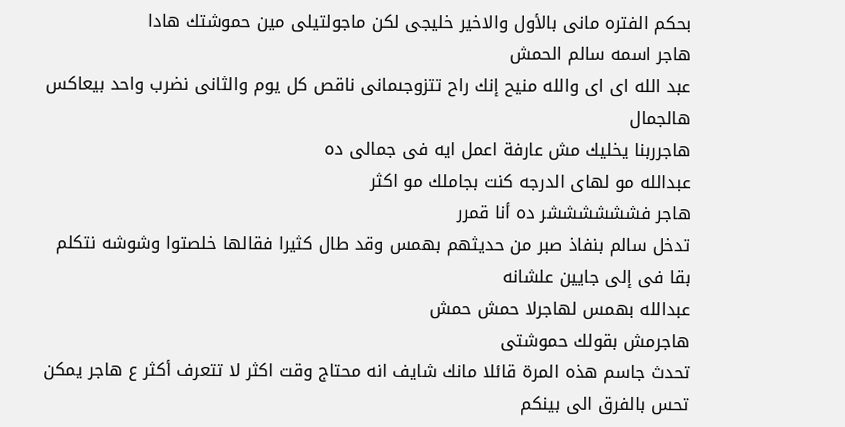بحكم الفتره مانى بالأول والاخير خليجى لكن ماجولتيلى مين حموشتك هادا
هاجر اسمه سالم الحمش
عبد الله اى اى والله منيح إنك راح تتزوجىمانى ناقص كل يوم والثانى نضرب واحد بيعاكس هالجمال
هاجرربنا يخليك مش عارفة اعمل ايه فى جمالى ده
عبدالله مو لهاى الدرجه كنت بجاملك مو اكثر
هاجر فششششششر ده أنا قمرر
تدخل سالم بنفاذ صبر من حديثهم بهمس وقد طال كثيرا فقالها خلصتوا وشوشه نتكلم بقا فى إلى جايين علشانه
عبدالله بهمس لهاجرلا حمش حمش
هاجرمش بقولك حموشتى
تحدث جاسم هذه المرة قائلا مانك شايف انه محتاج وقت اكثر لا تتعرف أكثر ع هاجر يمكن تحس بالفرق الى بينكم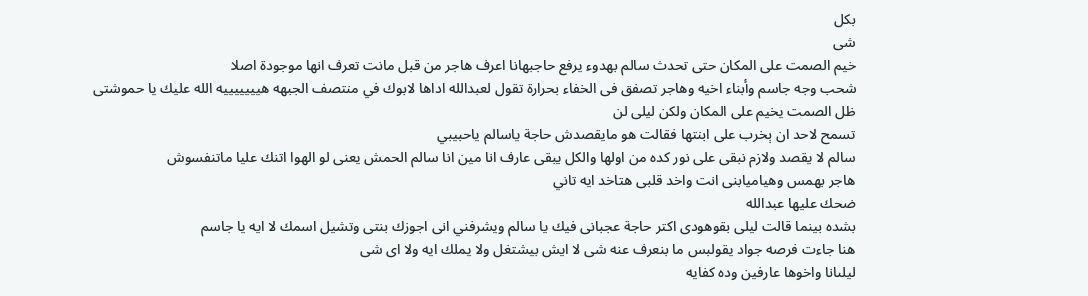بكل
شى
خيم الصمت على المكان حتى تحدث سالم بهدوء يرفع حاجبهانا اعرف هاجر من قبل مانت تعرف انها موجودة اصلا
شحب وجه جاسم وأبناء اخيه وهاجر تصفق فى الخفاء بحرارة تقول لعبدالله اداها لابوك في منتصف الجبهه هيييييييه الله عليك يا حموشتى
ظل الصمت يخيم على المكان ولكن ليلى لن
تسمح لاحد ان ېخرب على ابنتها فقالت هو مايقصدش حاجة ياسالم ياحبيبي
سالم لا يقصد ولازم نبقى على نور كده من اولها والكل يبقى عارف انا مين انا سالم الحمش يعنى لو الهوا اتنك عليا ماتنفسوش
هاجر بهمس وهياميابنى انت واخد قلبى هتاخد ايه تاني
ضحك عليها عبدالله
بشده بينما قالت ليلى بقوهودى اكتر حاجة عجبانى فيك يا سالم ويشرفني انى اجوزك بنتى وتشيل اسمك لا ايه يا جاسم
هنا جاءت فرصه جواد يقولبس ما بنعرف عنه شى لا ايش بيشتغل ولا يملك ايه ولا اى شى
ليلىانا واخوها عارفين وده كفايه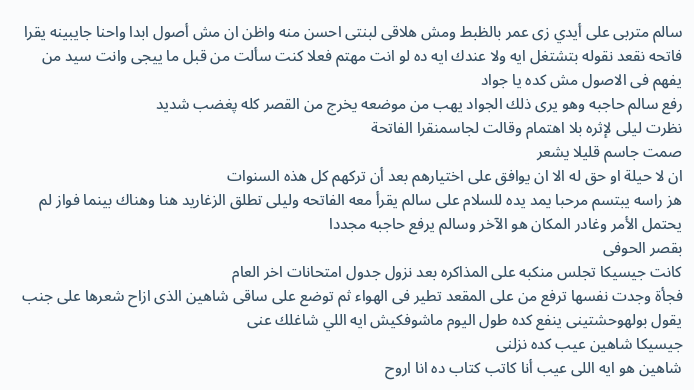سالم متربى على أيدي زى عمر بالظبط ومش هلاقى لبنتى احسن منه واظن ان مش أصول ابدا واحنا جايبينه يقرا فاتحه نقعد نقوله بتشتغل ايه ولا عندك ايه ده لو انت مهتم فعلا كنت سألت من قبل ما ييجى وانت سيد من يفهم فى الاصول مش كده يا جواد
رفع سالم حاجبه وهو يرى ذلك الجواد يهب من موضعه يخرج من القصر كله پغضب شديد
نظرت ليلى لإثره بلا اهتمام وقالت لجاسمنقرا الفاتحة
صمت جاسم قليلا يشعر
ان لا حيلة او حق له الا ان يوافق على اختيارهم بعد أن تركهم كل هذه السنوات
هز راسه يبتسم مرحبا يمد يده للسلام على سالم يقرأ معه الفاتحه وليلى تطلق الزغاريد هنا وهناك بينما فواز لم يحتمل الأمر وغادر المكان هو الآخر وسالم يرفع حاجبه مجددا
بقصر الحوفى
كانت جيسيكا تجلس منكبه على المذاكره بعد نزول جدول امتحانات اخر العام
فجأة وجدت نفسها ترفع من على المقعد تطير فى الهواء ثم توضع على ساقى شاهين الذى ازاح شعرها على جنب يقول بولهوحشتينى ينفع كده طول اليوم ماشوفكيش ايه اللي شاغلك عنى
جيسيكا شاهين عيب كده نزلنى
شاهين هو ايه اللى عيب أنا كاتب كتاب ده انا اروح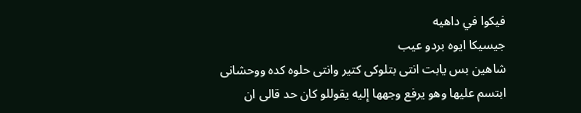فيكوا في داهيه
جيسيكا ايوه بردو عيب
شاهين بس يابت انتى بتلوكى كتير وانتى حلوه كده ووحشانى
ابتسم عليها وهو يرفع وجهها إليه يقوللو كان حد قالى ان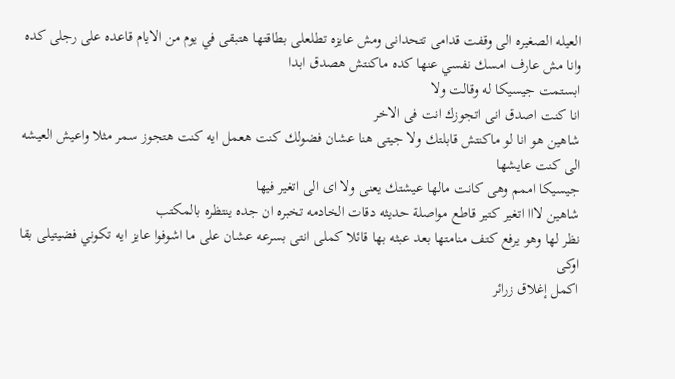العيله الصغيره الى وقفت قدامى تتحدانى ومش عايزه تطلعلى بطاقتها هتبقى في يوم من الايام قاعده على رجلى كده وانا مش عارف امسك نفسي عنها كده ماكنتش هصدق ابدا
ابستمت جيسيكا له وقالت ولا
انا كنت اصدق انى اتجوزك انت فى الاخر
شاهين هو انا لو ماكنتش قابلتك ولا جيتى هنا عشان فضولك كنت هعمل ايه كنت هتجوز سمر مثلا واعيش العيشه الى كنت عايشها
جيسيكا اممم وهى كانت مالها عيشتك يعنى ولا اى الى اتغير فيها
شاهين لااا اتغير كتير قاطع مواصلة حديثه دقات الخادمه تخبره ان جده ينتظره بالمكتب
نظر لها وهو يرفع كتف منامتها بعد عبثه بها قائلا كملى انتى بسرعه عشان على ما اشوفوا عايز ايه تكوني فضيتيلى بقا اوكى
اكمل إغلاق زرائر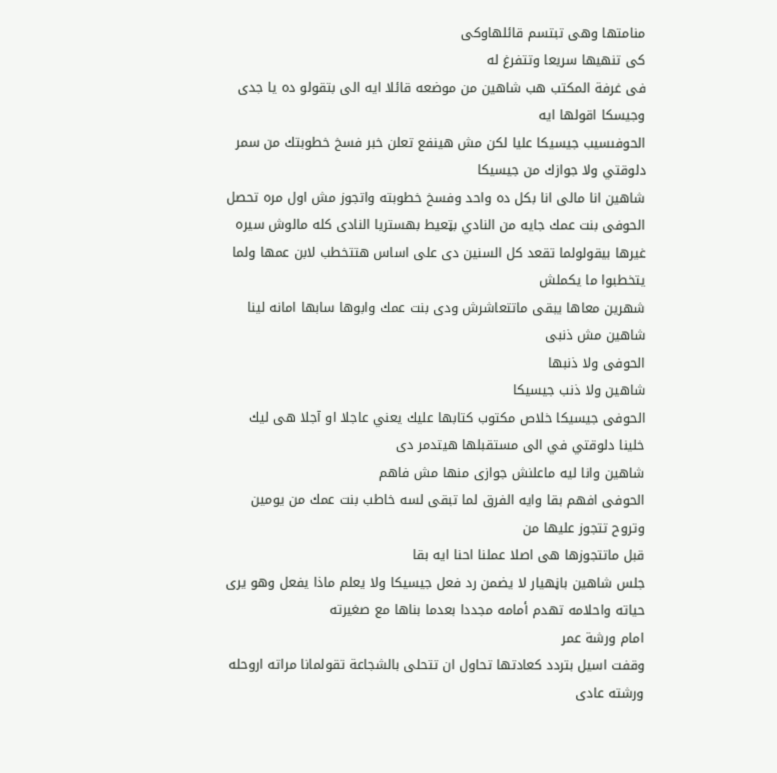منامتها وهى تبتسم قائلهاوكى
كى تنهيها سريعا وتتفرغ له
فى غرفة المكتب هب شاهين من موضعه قائلا ايه الى بتقولو ده يا جدى وجيسكا اقولها ايه
الحوفىسيب جيسيكا عليا لكن مش هينفع تعلن خبر فسخ خطوبتك من سمر دلوقتي ولا جوازك من جيسيكا
شاهين انا مالى انا بكل ده واحد وفسخ خطوبته واتجوز مش اول مره تحصل
الحوفى بنت عمك جايه من النادي بټعيط بهستريا النادى كله مالوش سيره غيرها بيقولولما تقعد كل السنين دى على اساس هتتخطب لابن عمها ولما يتخطبوا ما يكملش
شهرين معاها يبقى ماتتعاشرش ودى بنت عمك وابوها سابها امانه لينا
شاهين مش ذنبى
الحوفى ولا ذنبها
شاهين ولا ذنب جيسيكا
الحوفى جيسيكا خلاص مكتوب كتابها عليك يعني عاجلا او آجلا هى ليك خلينا دلوقتي في الى مستقبلها ھيتدمر دى
شاهين وانا ليه ماعلنش جوازى منها مش فاهم
الحوفى افهم بقا وايه الفرق لما تبقى لسه خاطب بنت عمك من يومين وتروح تتجوز عليها من
قبل ماتتجوزها هى اصلا عملنا احنا ايه بقا
جلس شاهين باڼهيار لا يضمن رد فعل جيسيكا ولا يعلم ماذا يفعل وهو يرى حياته واحلامه تهدم أمامه مجددا بعدما بناها مع صغيرته
امام ورشة عمر
وقفت اسيل بتردد كعادتها تحاول ان تتحلى بالشجاعة تقولمانا مراته اروحله ورشته عادى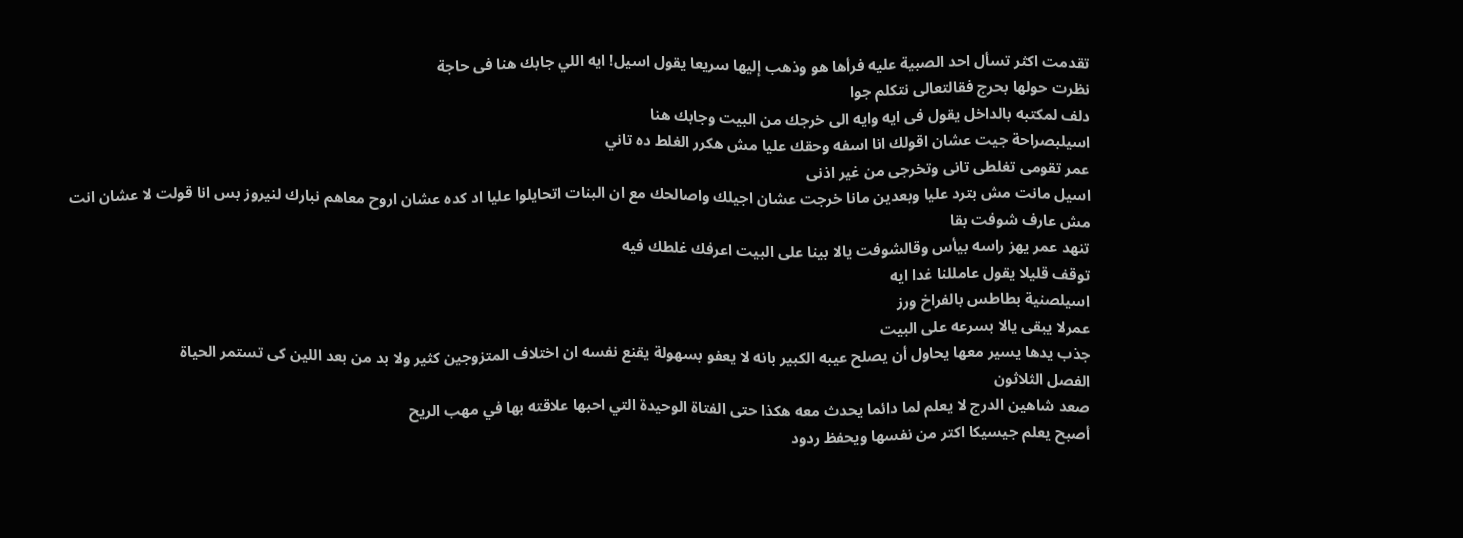تقدمت اكثر تسأل احد الصبية عليه فرأها هو وذهب إليها سريعا يقول اسيل! ايه اللي جابك هنا فى حاجة
نظرت حولها بحرج فقالتعالى نتكلم جوا
دلف لمكتبه بالداخل يقول فى ايه وايه الى خرجك من البيت وجابك هنا
اسيلبصراحة جيت عشان اقولك انا اسفه وحقك عليا مش هكرر الغلط ده تاني
عمر تقومى تغلطى تانى وتخرجى من غير اذنى
اسيل مانت مش بترد عليا وبعدين مانا خرجت عشان اجيلك واصالحك مع ان البنات اتحايلوا عليا اد كده عشان اروح معاهم نبارك لنيروز بس انا قولت لا عشان انت مش عارف شوفت بقا
تنهد عمر يهز راسه بيأس وقالشوفت يالا بينا على البيت اعرفك غلطك فيه
توقف قليلا يقول عامللنا غدا ايه
اسيلصنية بطاطس بالفراخ ورز
عمرلا يبقى يالا بسرعه على البيت
جذب يدها يسير معها يحاول أن يصلح عيبه الكبير بانه لا يعفو بسهولة يقنع نفسه ان اختلاف المتزوجين كثير ولا بد من بعد اللين كى تستمر الحياة
الفصل الثلاثون
صعد شاهين الدرج لا يعلم لما دائما يحدث معه هكذا حتى الفتاة الوحيدة التي احبها علاقته بها في مهب الريح
أصبح يعلم جيسيكا اكتر من نفسها ويحفظ ردود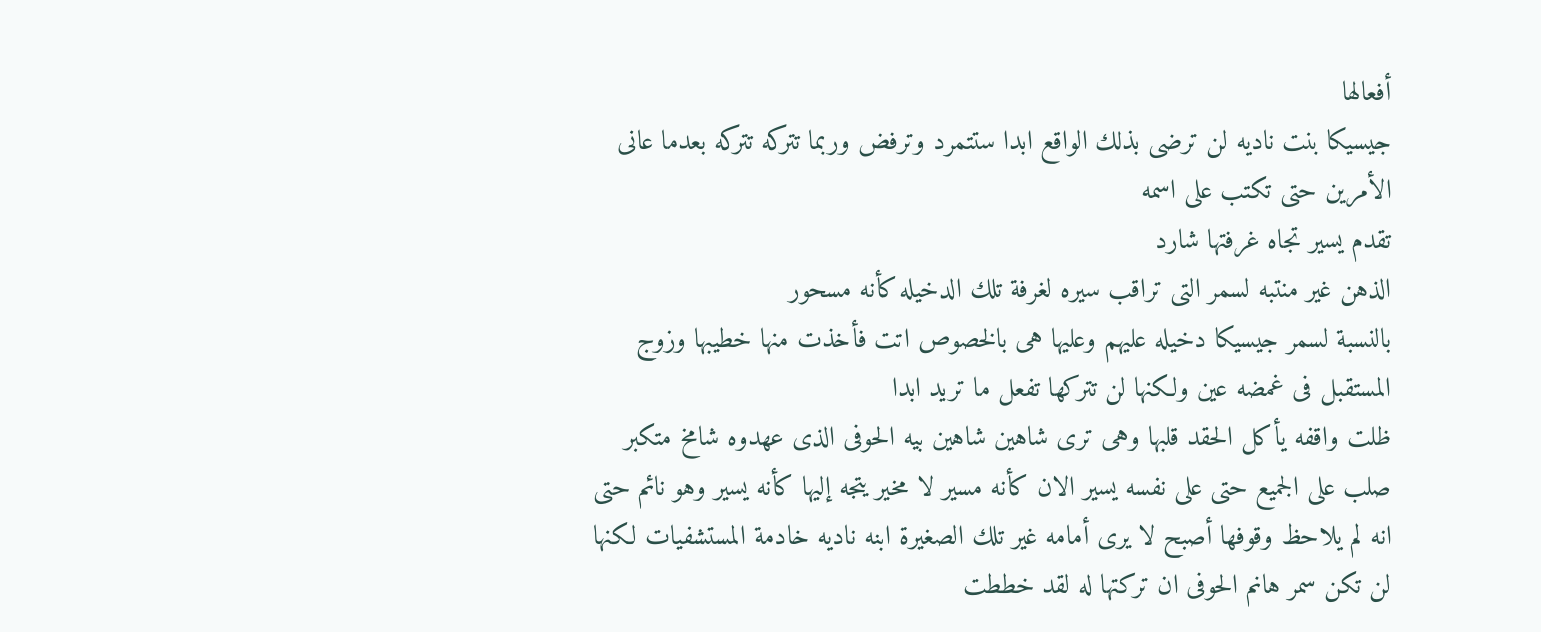أفعالها
جيسيكا بنت ناديه لن ترضى بذلك الواقع ابدا ستتمرد وترفض وربما تتركه تتركه بعدما عانى الأمرين حتى تكتب على اسمه
تقدم يسير تجاه غرفتها شارد
الذهن غير منتبه لسمر التى تراقب سيره لغرفة تلك الدخيله كأنه مسحور
بالنسبة لسمر جيسيكا دخيله عليهم وعليها هى بالخصوص اتت فأخذت منها خطيبها وزوج المستقبل فى غمضه عين ولكنها لن تتركها تفعل ما تريد ابدا
ظلت واقفه يأكل الحقد قلبها وهى ترى شاهين شاهين بيه الحوفى الذى عهدوه شامخ متكبر صلب على الجميع حتى على نفسه يسير الان كأنه مسير لا مخير يتجه إليها كأنه يسير وهو نائم حتى انه لم يلاحظ وقوفها أصبح لا يرى أمامه غير تلك الصغيرة ابنه ناديه خادمة المستشفيات لكنها لن تكن سمر هانم الحوفى ان تركتها له لقد خططت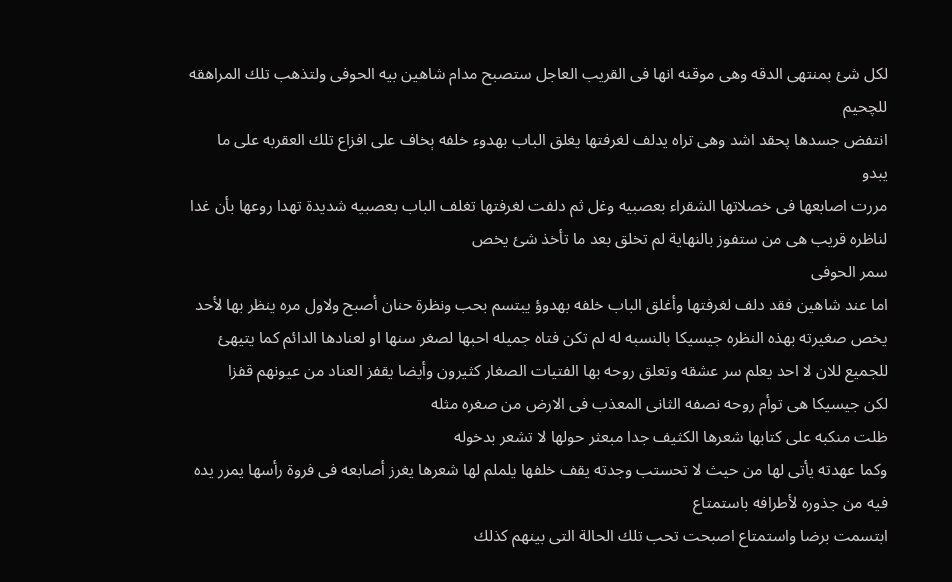لكل شئ بمنتهى الدقه وهى موقنه انها فى القريب العاجل ستصبح مدام شاهين بيه الحوفى ولتذهب تلك المراهقه للچحيم
انتفض جسدها پحقد اشد وهى تراه يدلف لغرفتها يغلق الباب بهدوء خلفه ېخاف على افزاع تلك العقربه على ما يبدو
مررت اصابعها فى خصلاتها الشقراء بعصبيه وغل ثم دلفت لغرفتها تغلف الباب بعصبيه شديدة تهدا روعها بأن غدا لناظره قريب هى من ستفوز بالنهاية لم تخلق بعد ما تأخذ شئ يخص
سمر الحوفى
اما عند شاهين فقد دلف لغرفتها وأغلق الباب خلفه بهدوؤ يبتسم بحب ونظرة حنان أصبح ولاول مره ينظر بها لأحد يخص صغيرته بهذه النظره جيسيكا بالنسبه له لم تكن فتاه جميله احبها لصغر سنها او لعنادها الدائم كما يتيهئ للجميع للان لا احد يعلم سر عشقه وتعلق روحه بها الفتيات الصغار كثيرون وأيضا يقفز العناد من عيونهم قفزا
لكن جيسيكا هى توأم روحه نصفه الثانى المعذب فى الارض من صغره مثله
ظلت منكبه على كتابها شعرها الكثيف جدا مبعثر حولها لا تشعر بدخوله
وكما عهدته يأتى لها من حيث لا تحستب وجدته يقف خلفها يلملم لها شعرها يغرز أصابعه فى فروة رأسها يمرر يده فيه من جذوره لأطرافه باستمتاع
ابتسمت برضا واستمتاع اصبحت تحب تلك الحالة التى بينهم كذلك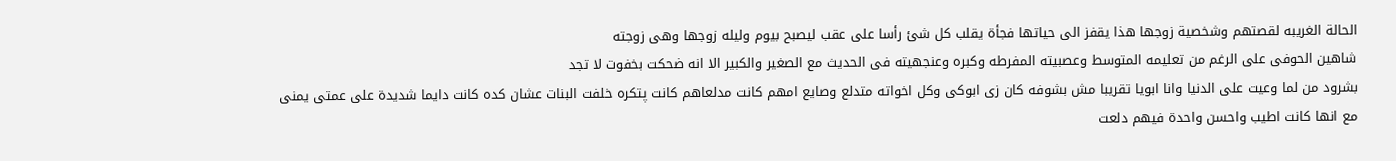الحالة الغريبه لقصتهم وشخصية زوجها هذا يقفز الى حياتها فجأة يقلب كل شئ رأسا على عقب ليصبح بيوم وليله زوجها وهى زوجته
شاهين الحوفى على الرغم من تعليمه المتوسط وعصبيته المفرطه وكبره وعنجهيته فى الحديث مع الصغير والكبير الا انه ضحكت بخفوت لا تجد
بشرود من لما وعيت على الدنيا وانا ابويا تقريبا مش بشوفه كان زى ابوكى وكل اخواته متدلع وصايع امهم كانت مدلعاهم كانت پتكره خلفت البنات عشان كده كانت دايما شديدة على عمتى يمنى مع انها كانت اطيب واحسن واحدة فيهم دلعت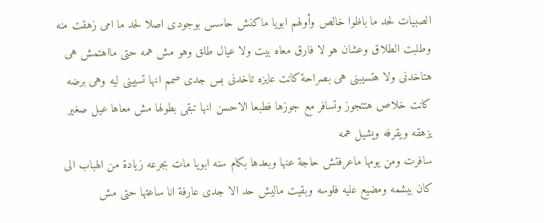الصبيات لحد ما باظوا خالص وأولهم ابويا ماكنش حاسس بوجودى اصلا لحد ما امى زهقت منه وطلبت الطلاق وعشان هو لا فارق معاه بيت ولا عيال طلق وهو مش همه حتى مااهتمش هى هتاخدنى ولا هتسيبنى هى بصراحة كانت عايزه تاخدنى بس جدى صمم انها تسيبنى ليه وهى برضه كانت خلاص هتتجوز وتسافر مع جوزها فطبعا الاحسن انها تبقى بطولها مش معاها عيل صغير يزهقه ويقرفه ويشيل همه
سافرت ومن يومها ماعرفتش حاجة عنها وبعدها بكام سنه ابويا ماټ بجرعه زيادة من الهباب الى كان بيشمه ومضيع عليه فلوسه وبقيت ماليش حد الا جدى عارفة انا ساعتها حتى مش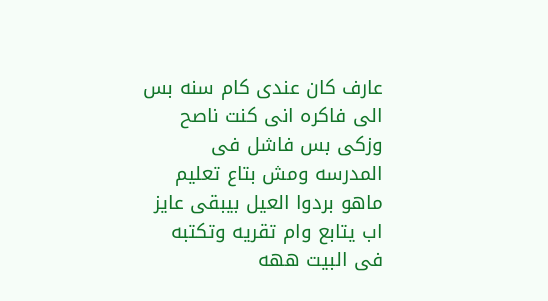عارف كان عندى كام سنه بس الى فاكره انى كنت ناصح وزكى بس فاشل فى المدرسه ومش بتاع تعليم ماهو بردوا العيل بيبقى عايز اب يتابع وام تقريه وتكتبه فى البيت ههه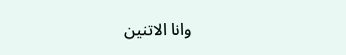وانا الاتنين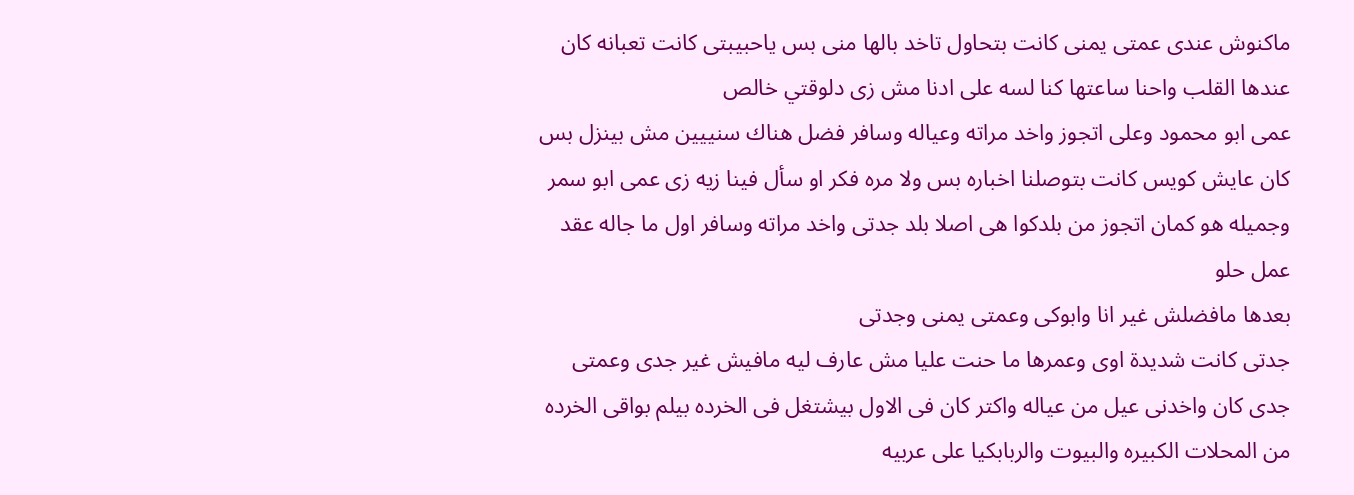ماكنوش عندى عمتى يمنى كانت بتحاول تاخد بالها منى بس ياحبيبتى كانت تعبانه كان عندها القلب واحنا ساعتها كنا لسه على ادنا مش زى دلوقتي خالص
عمى ابو محمود وعلى اتجوز واخد مراته وعياله وسافر فضل هناك سنييين مش بينزل بس كان عايش كويس كانت بتوصلنا اخباره بس ولا مره فكر او سأل فينا زيه زى عمى ابو سمر وجميله هو كمان اتجوز من بلدكوا هى اصلا بلد جدتى واخد مراته وسافر اول ما جاله عقد عمل حلو
بعدها مافضلش غير انا وابوكى وعمتى يمنى وجدتى
جدتى كانت شديدة اوى وعمرها ما حنت عليا مش عارف ليه مافيش غير جدى وعمتى
جدى كان واخدنى عيل من عياله واكتر كان فى الاول بيشتغل فى الخرده بيلم بواقى الخرده من المحلات الكبيره والبيوت والربابكيا على عربيه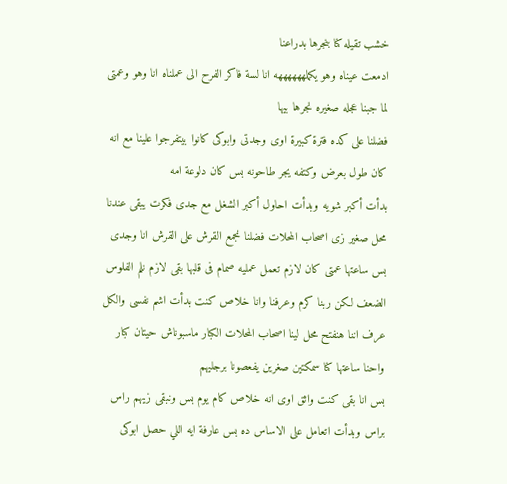خشب تقيله كنا بنجرها بدراعنا
ادمعت عيناه وهو يكملههههههه انا لسة فاكر الفرح الى عملناه انا وهو وعمتى لما جبنا عجله صغيره نجرها بيها
فضلنا على كده فترة كبيرة اوى وجدتى وابوكى كانوا بيتفرجوا علينا مع انه كان طول بعرض وكتفه يجر طاحونه بس كان دلوعة امه
بدأت أكبر شويه وبدأت احاول أكبر الشغل مع جدى فكرت يبقى عندنا محل صغير زى اصحاب المحلات فضلنا نجمع القرش على القرش انا وجدى بس ساعتها عمتى كان لازم تعمل عمليه صمام فى قلبها بقى لازم نلم الفلوس الضعف لكن ربنا كرم وعرفنا وانا خلاص كنت بدأت اشم نفسى والكل عرف اننا هنفتح محل لينا اصحاب المحلات الكبار ماسبوناش حيتان كبار واحنا ساعتها كنا سمكتين صغرين يفعصونا برجليهم
بس انا بقى كنت واثق اوى انه خلاص كام يوم بس ونبقى زيهم راس براس وبدأت اتعامل على الاساس ده بس عارفة ايه اللي حصل ابوكى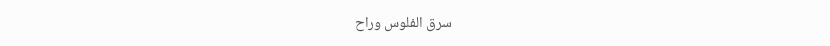سرق الفلوس وراح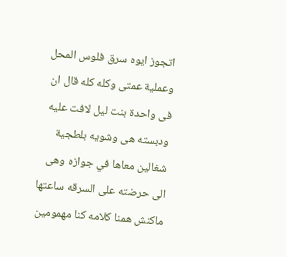اتجوز ايوه سرق فلوس المحل وعملية عمتى وكله كله قال ان فى واحدة بنت ليل لافت عليه ودبسته هى وشويه بلطجية شغالين معاها في جوازه وهى الى حرضته على السرقه ساعتها ماكنش همنا كلامه كنا مهمومين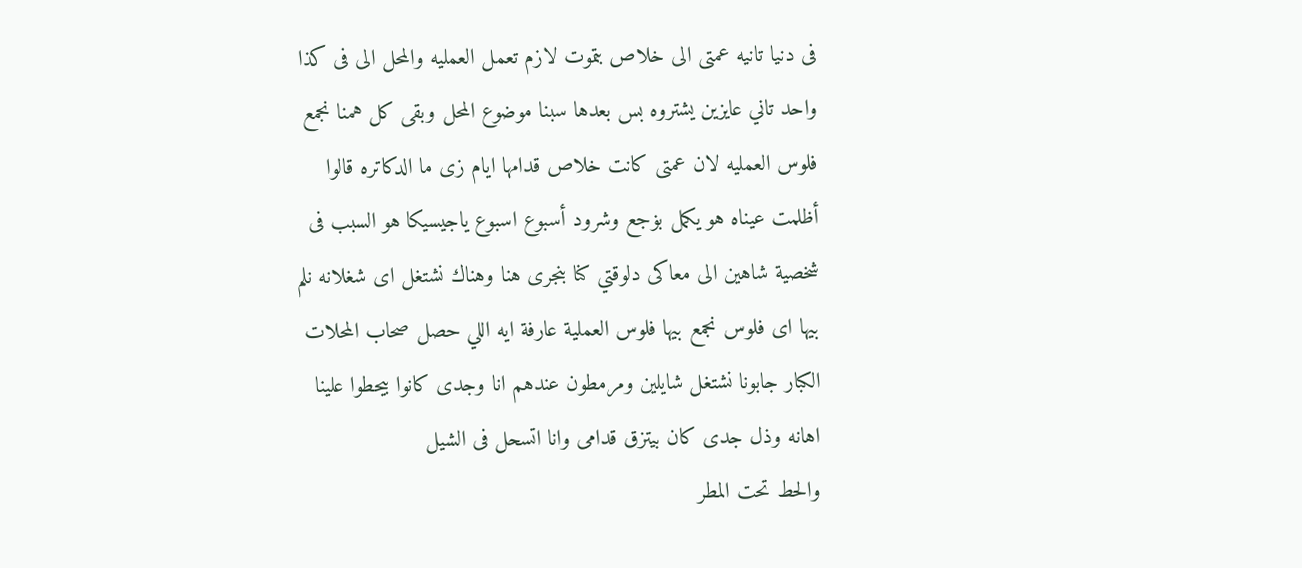فى دنيا تانيه عمتى الى خلاص بټموت لازم تعمل العمليه والمحل الى فى كذا واحد تاني عايزين يشتروه بس بعدها سبنا موضوع المحل وبقى كل همنا نجمع فلوس العمليه لان عمتى كانت خلاص قدامها ايام زى ما الدكاتره قالوا
أظلمت عيناه هو يكمل بۏجع وشرود أسبوع اسبوع ياجيسيكا هو السبب فى شخصية شاهين الى معاكى دلوقتي كنا بنجرى هنا وهناك نشتغل اى شغلانه نلم بيها اى فلوس نجمع بيها فلوس العملية عارفة ايه اللي حصل صحاب المحلات الكبار جابونا نشتغل شايلين ومرمطون عندهم انا وجدى كانوا بيحطوا علينا اهانه وذل جدى كان بيتزق قدامى وانا اتسحل فى الشيل
والحط تحت المطر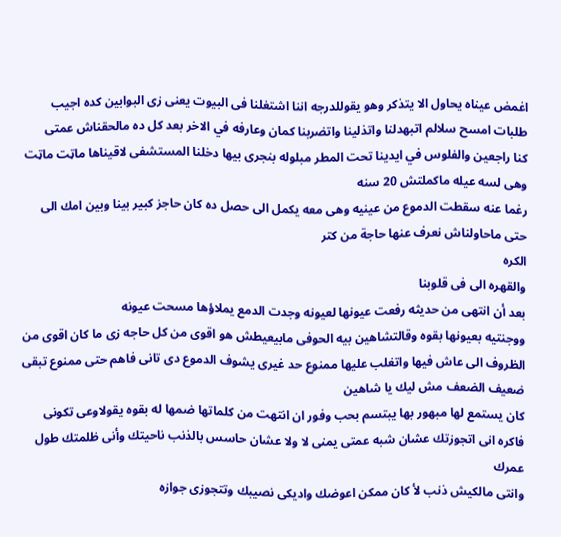اغمض عيناه يحاول الا يتذكر وهو يقوللدرجه اننا اشتغلنا فى البيوت يعنى زى البوابين كده اجيب طلبات امسح سلالم اتبهدلنا واتذلينا واتضربنا كمان وعارفه في الاخر بعد كل ده مالحقناش عمتى
كنا راجعين والفلوس في ايدينا تحت المطر مبلوله بنجرى بيها دخلنا المستشفى لاقيناها ماټت ماټت وهى لسه عيله ماكملتش 20 سنه
رغما عنه سقطت الدموع من عينيه وهى معه يكمل الى حصل ده كان حاجز كبير بينا وبين امك الى حتى ماحاولناش نعرف عنها حاجة من كتر
الكره
والقهره الى فى قلوبنا
بعد أن انتهى من حديثه رفعت عيونها لعيونه وجدت الدمع يملاؤها مسحت عيونه
ووجنتيه بعيونها بقوه وقالتشاهين بيه الحوفى مابيعيطش هو اقوى من كل حاجه زى ما كان اقوى من الظروف الى عاش فيها واتغلب عليها ممنوع حد غيرى يشوف الدموع دى تانى فاهم حتى ممنوع تبقى ضعيف الضعف مش ليك يا شاهين
كان يستمع لها مبهور بها يبتسم بحب وفور ان انتهت من كلماتها ضمھا له بقوه يقولاوعى تكونى فاكره انى اتجوزتك عشان شبه عمتى يمنى لا ولا عشان حاسس بالذنب ناحيتك وأنى ظلمتك طول عمرك
وانتى مالكيش ذنب لأ كان ممكن اعوضك واديكى نصيبك وتتجوزى جوازه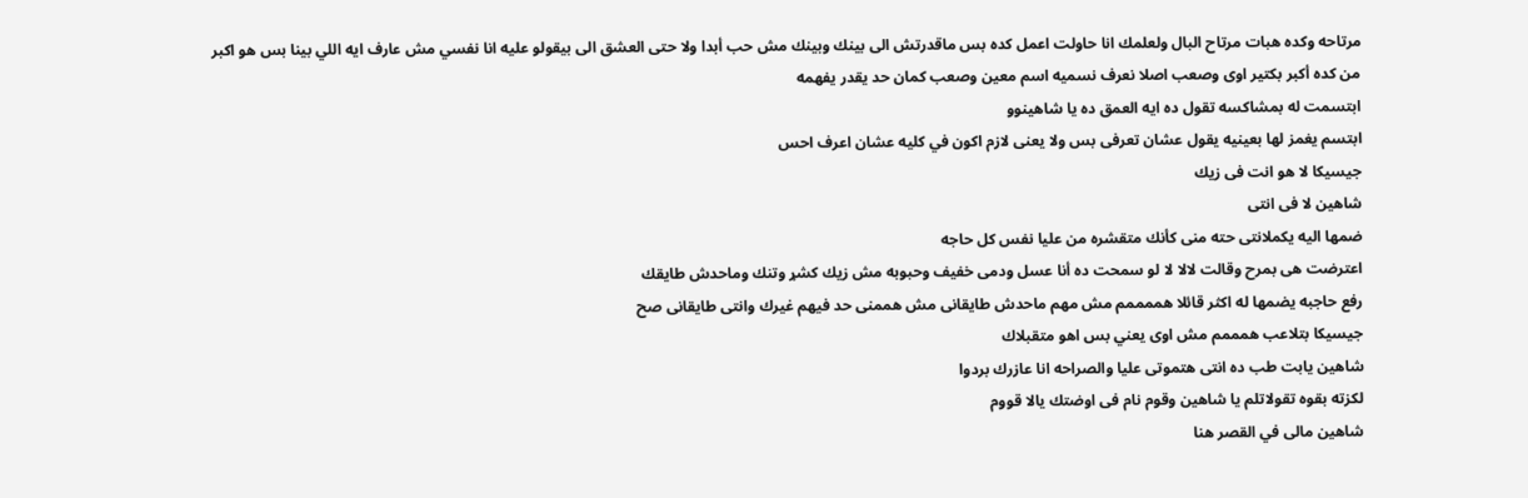مرتاحه وكده هبات مرتاح البال ولعلمك انا حاولت اعمل كده بس ماقدرتش الى بينك وبينك مش حب أبدا ولا حتى العشق الى بيقولو عليه انا نفسي مش عارف ايه اللي بينا بس هو اكبر من كده أكبر بكتير اوى وصعب اصلا نعرف نسميه اسم معين وصعب كمان حد يقدر يفهمه
ابتسمت له بمشاكسه تقول ده ايه العمق ده يا شاهينوو
ابتسم يغمز لها بعينيه يقول عشان تعرفى بس ولا يعنى لازم اكون في كليه عشان اعرف احس
جيسيكا لا هو انت فى زيك
شاهين لا فى انتى
ضمھا اليه يكملانتى حته منى كأنك متقشره من عليا نفس كل حاجه
اعترضت هى بمرح وقالت لالا لا لو سمحت ده أنا عسل ودمى خفيف وحبوبه مش زيك كشړ وتنك وماحدش طايقك
رفع حاجبه يضمها له اكثر قائلا هممممم مش مهم ماحدش طايقانى مش هممنى حد فيهم غيرك وانتى طايقانى صح
جيسيكا بتلاعب همممم مش اوى يعني بس اهو متقبلاك
شاهين يابت طب ده انتى هتموتى عليا والصراحه انا عازرك بردوا
لكزته بقوه تقولاتلم يا شاهين وقوم نام فى اوضتك يالا قووم
شاهين مالى في القصر هنا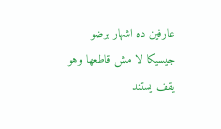عارفين ده اشهار برضو
جيسيكا لا مش قاطعها وهو يقف يستند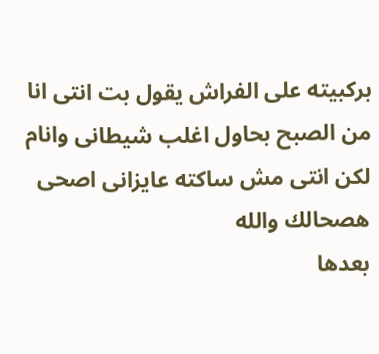بركبيته على الفراش يقول بت انتى انا من الصبح بحاول اغلب شيطانى وانام لكن انتى مش ساكته عايزانى اصحى هصحالك والله
بعدها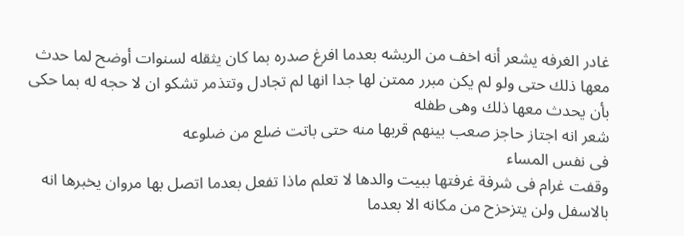غادر الغرفه يشعر أنه اخف من الريشه بعدما افرغ صدره بما كان يثقله لسنوات أوضح لما حدث معها ذلك حتى ولو لم يكن مبرر ممتن لها جدا انها لم تجادل وتتذمر تشكو ان لا حجه له بما حكى بأن يحدث معها ذلك وهى طفله
شعر انه اجتاز حاجز صعب بينهم قربها منه حتى باتت ضلع من ضلوعه
فى نفس المساء
وقفت غرام فى شرفة غرفتها ببيت والدها لا تعلم ماذا تفعل بعدما اتصل بها مروان يخبرها انه بالاسفل ولن يتزحزح من مكانه الا بعدما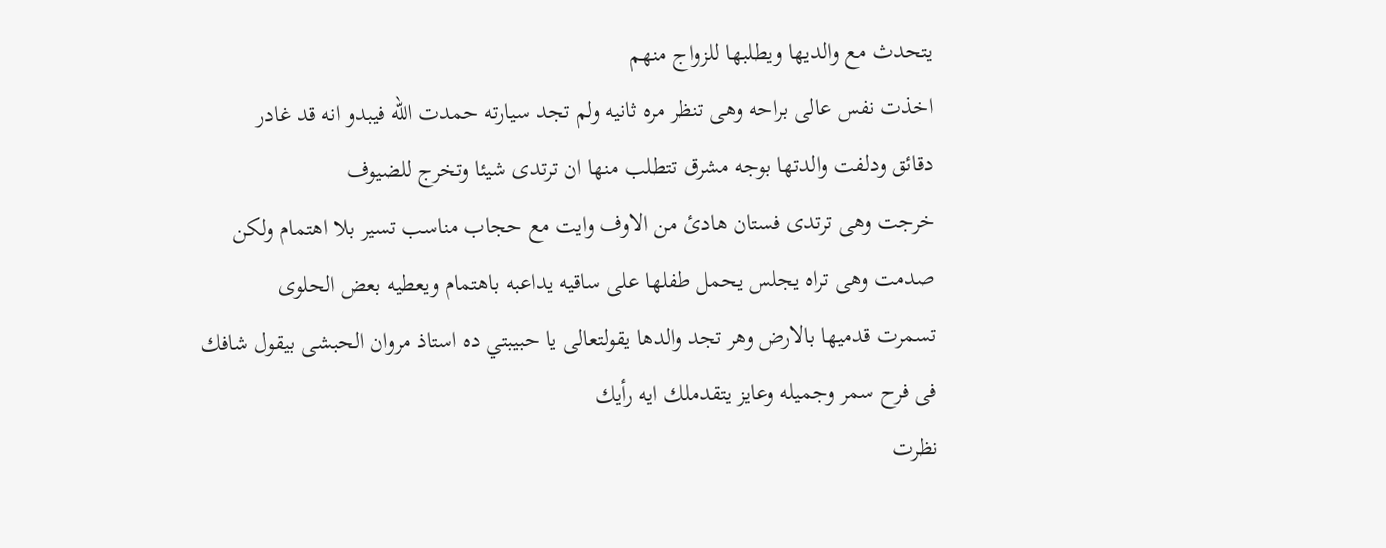يتحدث مع والديها ويطلبها للزواج منهم
اخذت نفس عالى براحه وهى تنظر مره ثانيه ولم تجد سيارته حمدت الله فيبدو انه قد غادر
دقائق ودلفت والدتها بوجه مشرق تتطلب منها ان ترتدى شيئا وتخرج للضيوف
خرجت وهى ترتدى فستان هادئ من الاوف وايت مع حجاب مناسب تسير بلا اهتمام ولكن صدمت وهى تراه يجلس يحمل طفلها على ساقيه يداعبه باهتمام ويعطيه بعض الحلوى
تسمرت قدميها بالارض وهر تجد والدها يقولتعالى يا حبيبتي ده استاذ مروان الحبشى بيقول شافك فى فرح سمر وجميله وعايز يتقدملك ايه رأيك
نظرت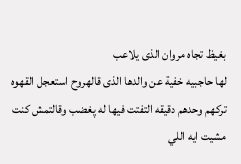بغيظ تجاه مروان الذى يلاعب
لها حاجبيه خفية عن والدها الذى قالهروح استعجل القهوه
تركهم وحدهم دقيقه التفتت فيها له پغضب وقالتمش كنت مشيت ايه اللي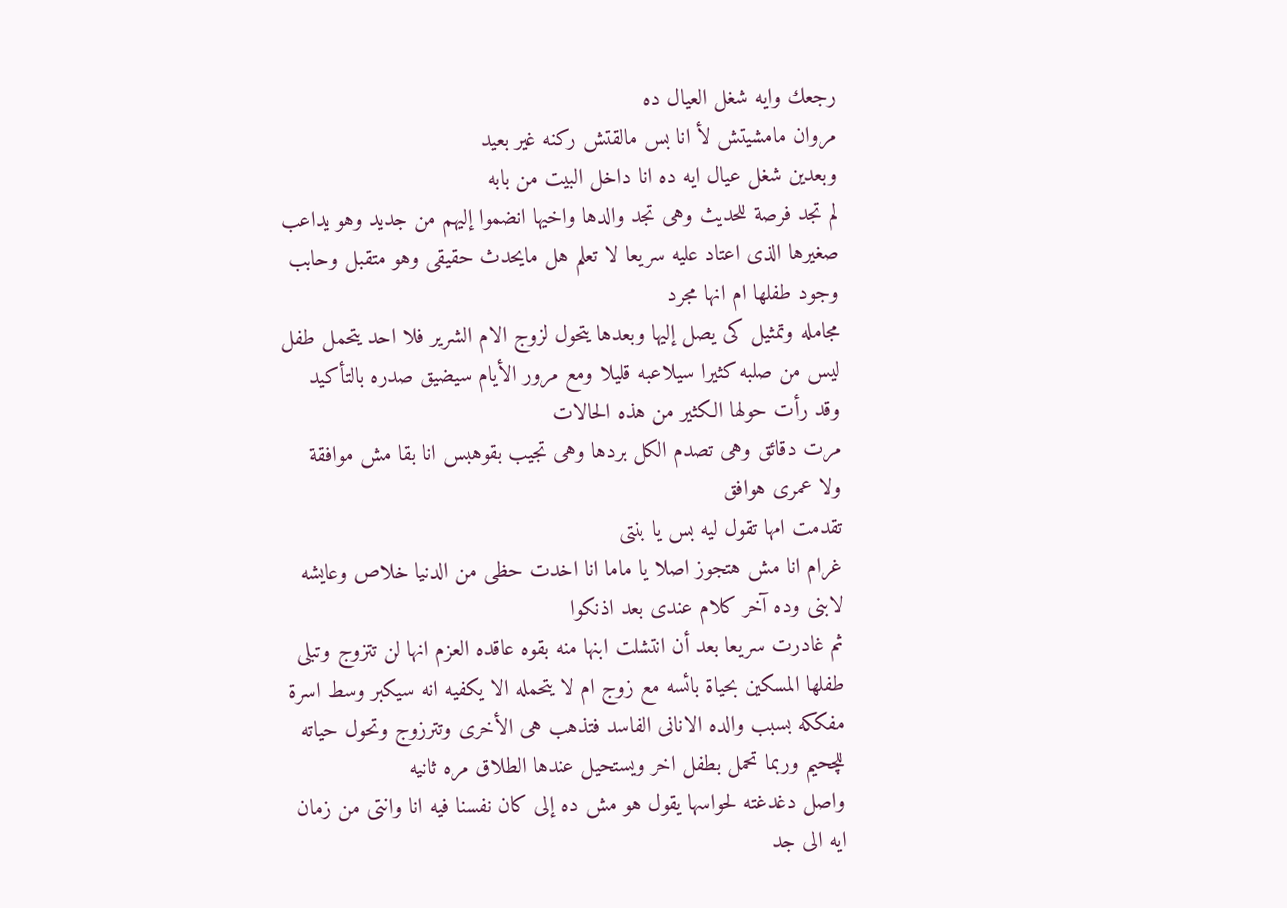رجعك وايه شغل العيال ده
مروان مامشيتش لأ انا بس مالقتش ركنه غير بعيد
وبعدين شغل عيال ايه ده انا داخل البيت من بابه
لم تجد فرصة للحديث وهى تجد والدها واخيها انضموا إليهم من جديد وهو يداعب صغيرها الذى اعتاد عليه سريعا لا تعلم هل مايحدث حقيقى وهو متقبل وحابب وجود طفلها ام انها مجرد
مجامله وتمثيل كى يصل إليها وبعدها يتحول لزوج الام الشرير فلا احد يتحمل طفل ليس من صلبه كثيرا سيلاعبه قليلا ومع مرور الأيام سيضيق صدره بالتأكيد وقد رأت حولها الكثير من هذه الحالات
مرت دقائق وهى تصدم الكل بردها وهى تجيب بقوهبس انا بقا مش موافقة ولا عمرى هوافق
تقدمت امها تقول ليه بس يا بنتى
غرام انا مش هتجوز اصلا يا ماما انا اخدت حظى من الدنيا خلاص وعايشه لابنى وده آخر كلام عندى بعد اذنكوا
ثم غادرت سريعا بعد أن انتشلت ابنها منه بقوه عاقده العزم انها لن تتزوج وتبلى طفلها المسكين بحياة بائسه مع زوج ام لا يتحمله الا يكفيه انه سيكبر وسط اسرة مفككه بسبب والده الانانى الفاسد فتذهب هى الأخرى وتترزوج وتحول حياته للچحيم وربما تحمل بطفل اخر ويستحيل عندها الطلاق مره ثانيه
واصل دغدغته لحواسها يقول هو مش ده إلى كان نفسنا فيه انا وانتى من زمان ايه الى جد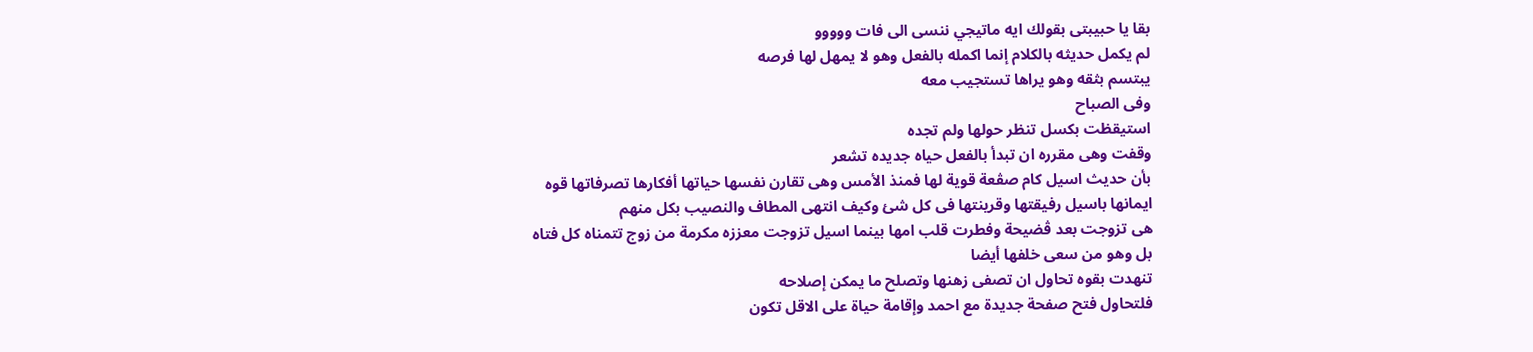بقا يا حبيبتى بقولك ايه ماتيجي ننسى الى فات ووووو
لم يكمل حديثه بالكلام إنما اكمله بالفعل وهو لا يمهل لها فرصه
يبتسم بثقه وهو يراها تستجيب معه
وفى الصباح
استيقظت بكسل تنظر حولها ولم تجده
وقفت وهى مقرره ان تبدأ بالفعل حياه جديده تشعر
بأن حديث اسيل كام صڤعة قوية لها فمنذ الأمس وهى تقارن نفسها حياتها أفكارها تصرفاتها قوه ايمانها باسيل رفيقتها وقرينتها فى كل شئ وكيف انتهى المطاف والنصيب بكل منهم
هى تزوجت بعد ڤضيحة وفطرت قلب امها بينما اسيل تزوجت معززه مكرمة من زوج تتمناه كل فتاه بل وهو من سعى خلفها أيضا
تنهدت بقوه تحاول ان تصفى زهنها وتصلح ما يمكن إصلاحه
فلتحاول فتح صفحة جديدة مع احمد وإقامة حياة على الاقل تكون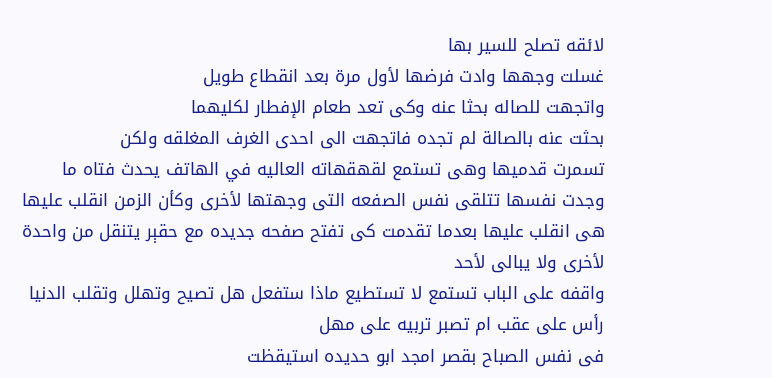لائقه تصلح للسير بها
غسلت وجهها وادت فرضها لأول مرة بعد انقطاع طويل
واتجهت للصاله بحثا عنه وكى تعد طعام الإفطار لكليهما
بحثت عنه بالصالة لم تجده فاتجهت الى احدى الغرف المغلقه ولكن
تسمرت قدميها وهى تستمع لقهقهاته العاليه في الهاتف يحدث فتاه ما
وجدت نفسها تتلقى نفس الصفعه التى وجهتها لأخرى وكأن الزمن انقلب عليها هى انقلب عليها بعدما تقدمت كى تفتح صفحه جديده مع حقېر يتنقل من واحدة لأخرى ولا يبالى لأحد
واقفه على الباب تستمع لا تستطيع ماذا ستفعل هل تصيح وتهلل وتقلب الدنيا رأس على عقب ام تصبر تربيه على مهل
فى نفس الصباح بقصر امجد ابو حديده استيقظت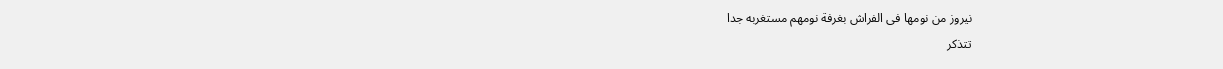نيروز من نومها فى الفراش بغرفة نومهم مستغربه جدا
تتذكر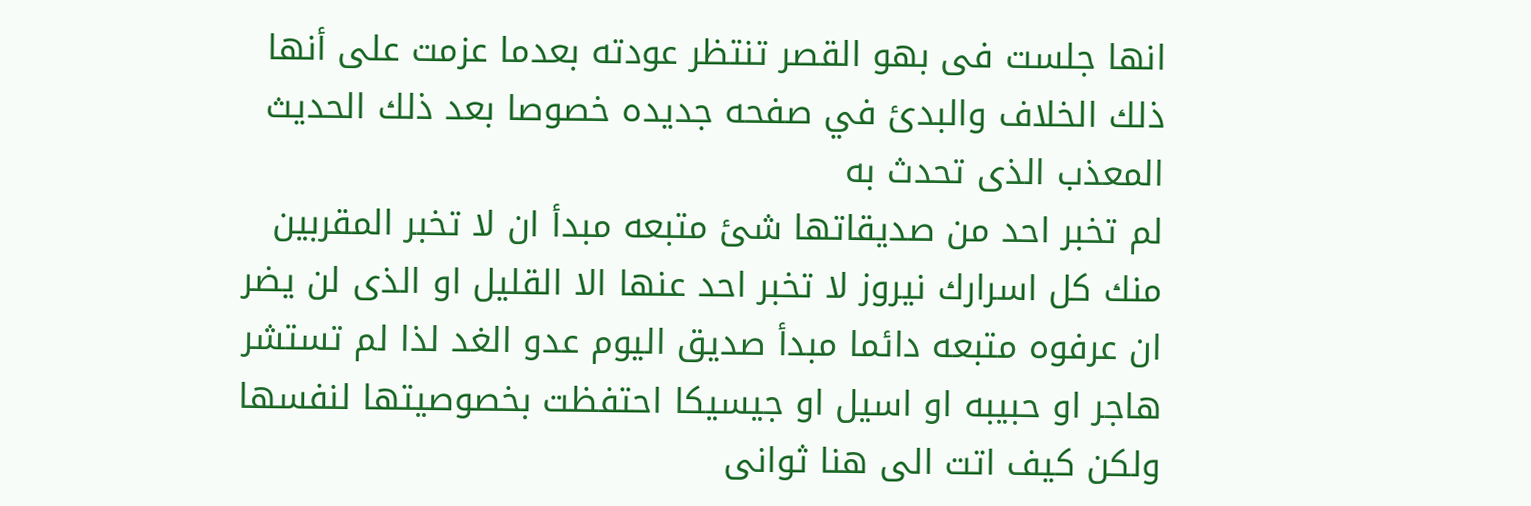انها جلست فى بهو القصر تنتظر عودته بعدما عزمت على أنها ذلك الخلاف والبدئ في صفحه جديده خصوصا بعد ذلك الحديث المعذب الذى تحدث به
لم تخبر احد من صديقاتها شئ متبعه مبدأ ان لا تخبر المقربين منك كل اسرارك نيروز لا تخبر احد عنها الا القليل او الذى لن يضر ان عرفوه متبعه دائما مبدأ صديق اليوم عدو الغد لذا لم تستشر هاجر او حبيبه او اسيل او جيسيكا احتفظت بخصوصيتها لنفسها
ولكن كيف اتت الى هنا ثوانى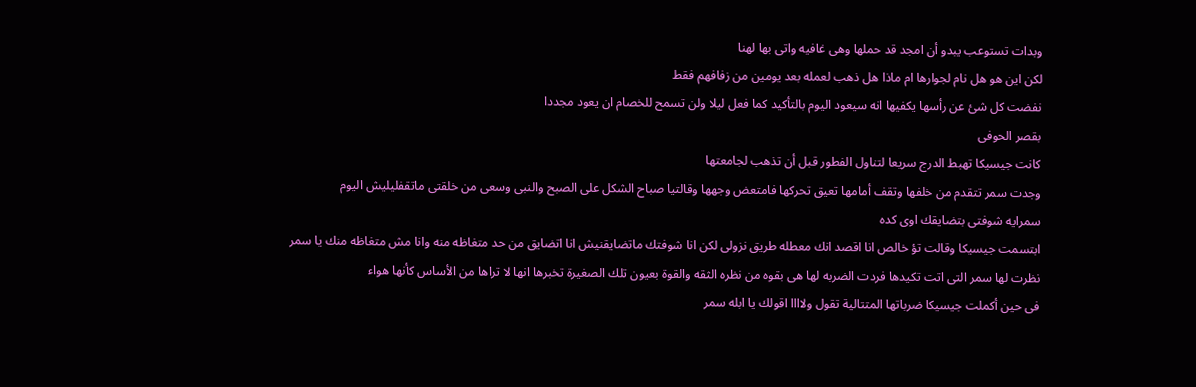وبدات تستوعب يبدو أن امجد قد حملها وهى غافيه واتى بها لهنا
لكن اين هو هل نام لجوارها ام ماذا هل ذهب لعمله بعد يومين من زفافهم فقط
نفضت كل شئ عن رأسها يكفيها انه سيعود اليوم بالتأكيد كما فعل ليلا ولن تسمح للخصام ان يعود مجددا
بقصر الحوفى
كانت جيسيكا تهبط الدرج سريعا لتناول الفطور قبل أن تذهب لجامعتها
وجدت سمر تتقدم من خلفها وتقف أمامها تعيق تحركها فامتعض وجهها وقالتيا صباح الشكل على الصبح والنبى وسعى من خلقتى ماتقفليليش اليوم
سمرايه شوفتى بتضايقك اوى كده
ابتسمت جيسيكا وقالت تؤ خالص انا اقصد انك معطله طريق نزولى لكن انا شوفتك ماتضايقنيش انا اتضايق من حد متغاظه منه وانا مش متغاظه منك يا سمر
نظرت لها سمر التى اتت تكيدها فردت الضربه لها هى بقوه من نظره الثقه والقوة بعيون تلك الصغيرة تخبرها انها لا تراها من الأساس كأنها هواء
فى حين أكملت جيسيكا ضرباتها المتتالية تقول ولاااا اقولك يا ابله سمر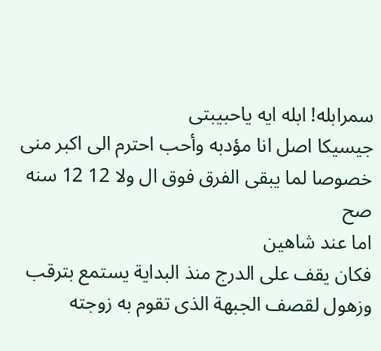سمرابله! ابله ايه ياحبيبتى
جيسيكا اصل انا مؤدبه وأحب احترم الى اكبر منى خصوصا لما يبقى الفرق فوق ال ولا 12 12 سنه صح
اما عند شاهين
فكان يقف على الدرج منذ البداية يستمع بترقب وزهول لقصف الجبهة الذى تقوم به زوجته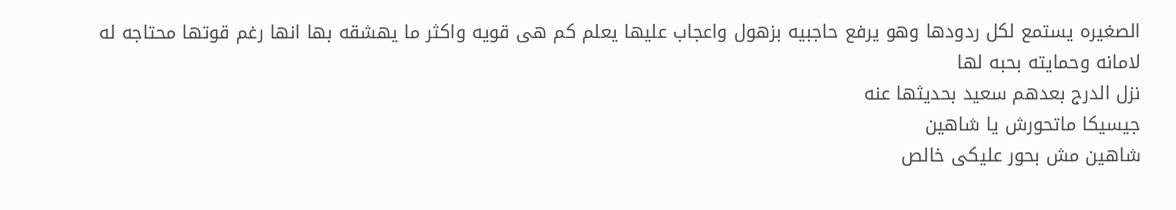الصغيره يستمع لكل ردودها وهو يرفع حاجبيه بزهول واعجاب عليها يعلم كم هى قويه واكثر ما يهشقه بها انها رغم قوتها محتاجه له لامانه وحمايته بحبه لها
نزل الدرج بعدهم سعيد بحديثها عنه
جيسيكا ماتحورش يا شاهين
شاهين مش بحور عليكى خالص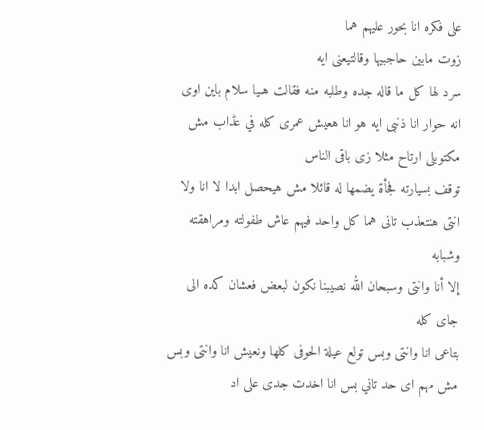على فكره انا بحور عليهم هما
زوت مابين حاجبيها وقالتيعنى ايه
سرد لها كل ما قاله جده وطلبه منه فقالت هىيا سلام باين اوى انه حوار انا ذنبى ايه هو انا هعيش عمرى كله في عڈاب مش مكتوبلى ارتاح مثلا زى باقى الناس
توقف بسيارته فجأة يضمها له قائلا مش هيحصل ابدا لا انا ولا انتى هنتعذب تانى هما كل واحد فيهم عاش طفولته ومراهقته وشبابه
إلا أنا وانتى وسبحان الله نصيبنا نكون لبعض فعشان كده الى جاى كله
بتاعى انا وانتى وبس تولع عيلة الحوفى كلها ونعيش انا وانتى وبس مش مهم اى حد تاني بس انا اخدت جدى على اد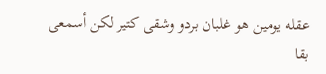عقله يومين هو غلبان بردو وشقى كتير لكن أسمعى بقا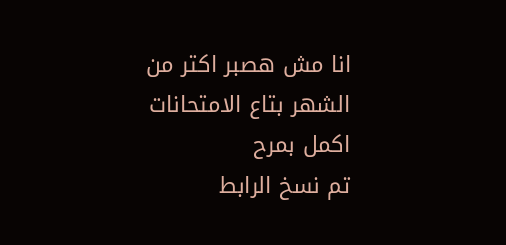انا مش هصبر اكتر من الشهر بتاع الامتحانات
اكمل بمرح
تم نسخ الرابط